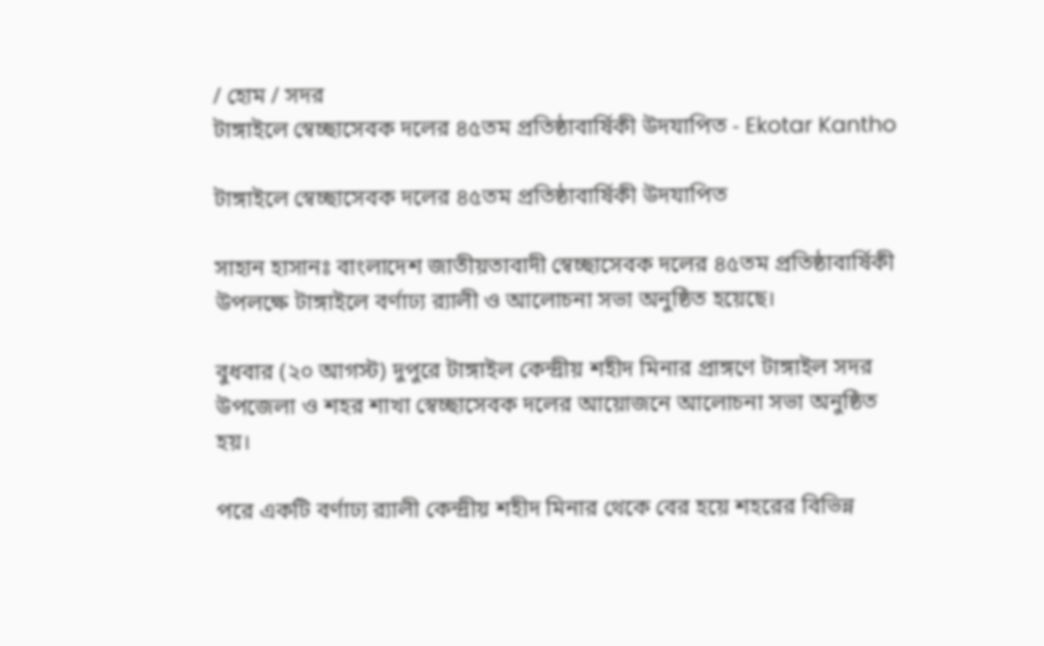/ হোম / সদর
টাঙ্গাইলে স্বেচ্ছাসেবক দলের ৪৫তম প্রতিষ্ঠাবার্ষিকী উদযাপিত - Ekotar Kantho

টাঙ্গাইলে স্বেচ্ছাসেবক দলের ৪৫তম প্রতিষ্ঠাবার্ষিকী উদযাপিত

সাহান হাসানঃ বাংলাদেশ জাতীয়তাবাদী স্বেচ্ছাসেবক দলের ৪৫তম প্রতিষ্ঠাবার্ষিকী উপলক্ষে টাঙ্গাইলে বর্ণাঢ্য র‍্যালী ও আলোচনা সভা অনুষ্ঠিত হয়েছে।

বুধবার (২০ আগস্ট) দুপুরে টাঙ্গাইল কেন্দ্রীয় শহীদ মিনার প্রাঙ্গণে টাঙ্গাইল সদর উপজেলা ও শহর শাখা স্বেচ্ছাসেবক দলের আয়োজনে আলোচনা সভা অনুষ্ঠিত হয়।

পরে একটি বর্ণাঢ্য র‍্যালী কেন্দ্রীয় শহীদ মিনার থেকে বের হয়ে শহরের বিভিন্ন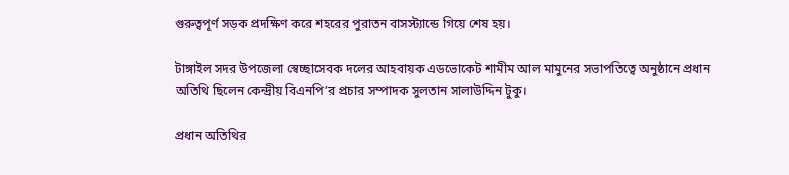গুরুত্বপূর্ণ সড়ক প্রদক্ষিণ করে শহরের পুরাতন বাসস্ট্যান্ডে গিয়ে শেষ হয়।

টাঙ্গাইল সদর উপজেলা স্বেচ্ছাসেবক দলের আহবায়ক এডভোকেট শামীম আল মামুনের সভাপতিত্বে অনুষ্ঠানে প্রধান অতিথি ছিলেন কেন্দ্রীয় বিএনপি’র প্রচার সম্পাদক সুলতান সালাউদ্দিন টুকু।

প্রধান অতিথির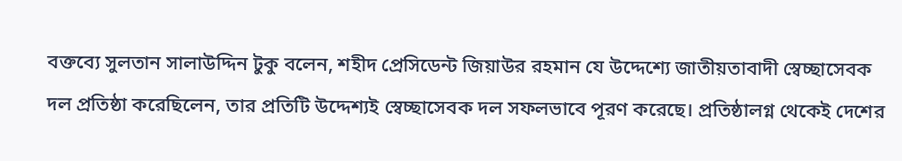বক্তব্যে সুলতান সালাউদ্দিন টুকু বলেন, শহীদ প্রেসিডেন্ট জিয়াউর রহমান যে উদ্দেশ্যে জাতীয়তাবাদী স্বেচ্ছাসেবক দল প্রতিষ্ঠা করেছিলেন, তার প্রতিটি উদ্দেশ্যই স্বেচ্ছাসেবক দল সফলভাবে পূরণ করেছে। প্রতিষ্ঠালগ্ন থেকেই দেশের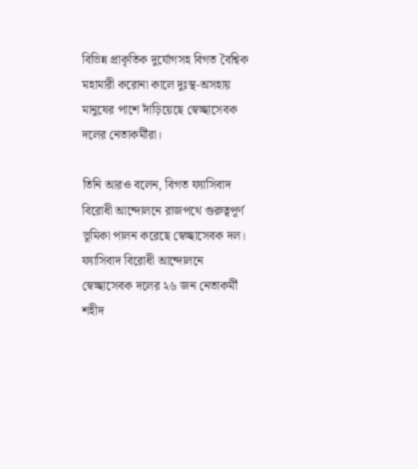বিভিন্ন প্রাকৃতিক দুর্যোগসহ বিগত বৈশ্বিক মহামারী করোনা কালে দুঃস্থ-অসহায় মানুষের পাশে দাঁড়িয়েছে স্বেচ্ছাসেবক দলের নেতাকর্মীরা।

তিনি আরও বলেন, বিগত ফ্যাসিবাদ বিরোধী আন্দোলনে রাজপথে গুরুত্বপূর্ণ ভূমিকা পালন করেছে স্বেচ্ছাসেবক দল। ফ্যাসিবাদ বিরোধী আন্দোলনে স্বেচ্ছাসেবক দলের ২৬ জন নেতাকর্মী শহীদ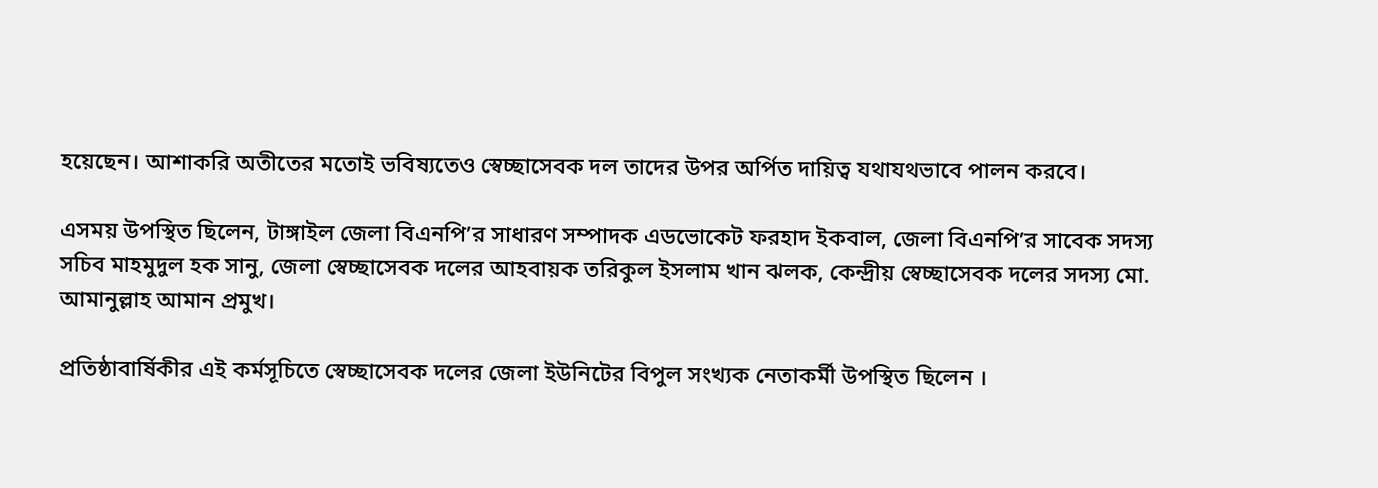হয়েছেন। আশাকরি অতীতের মতোই ভবিষ্যতেও স্বেচ্ছাসেবক দল তাদের উপর অর্পিত দায়িত্ব যথাযথভাবে পালন করবে।

এসময় উপস্থিত ছিলেন, টাঙ্গাইল জেলা বিএনপি’র সাধারণ সম্পাদক এডভোকেট ফরহাদ ইকবাল, জেলা বিএনপি’র সাবেক সদস্য সচিব মাহমুদুল হক সানু, জেলা স্বেচ্ছাসেবক দলের আহবায়ক তরিকুল ইসলাম খান ঝলক, কেন্দ্রীয় স্বেচ্ছাসেবক দলের সদস্য মো. আমানুল্লাহ আমান প্রমুখ।

প্রতিষ্ঠাবার্ষিকীর এই কর্মসূচিতে স্বেচ্ছাসেবক দলের জেলা ইউনিটের বিপুল সংখ্যক নেতাকর্মী উপস্থিত ছিলেন ।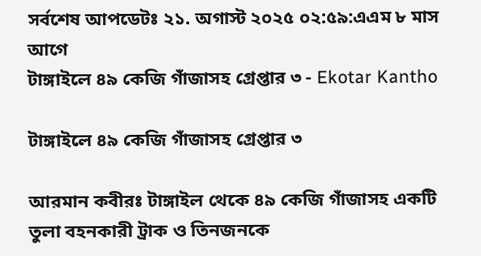সর্বশেষ আপডেটঃ ২১. অগাস্ট ২০২৫ ০২:৫৯:এএম ৮ মাস আগে
টাঙ্গাইলে ৪৯ কেজি গাঁজাসহ গ্রেপ্তার ৩ - Ekotar Kantho

টাঙ্গাইলে ৪৯ কেজি গাঁজাসহ গ্রেপ্তার ৩

আরমান কবীরঃ টাঙ্গাইল থেকে ৪৯ কেজি গাঁজাসহ একটি তুলা বহনকারী ট্রাক ও তিনজনকে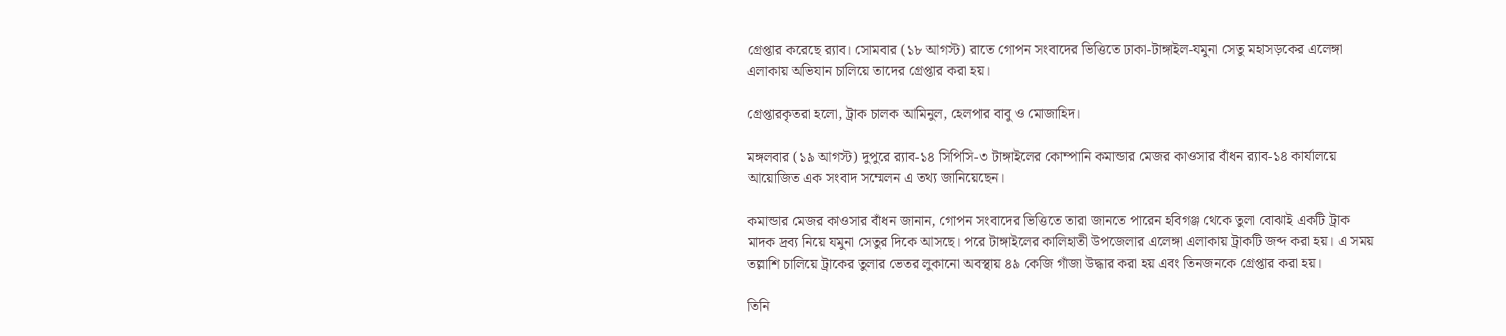গ্রেপ্তার করেছে র‌্যাব। সোমবার (১৮ আগস্ট) রাতে গোপন সংবাদের ভিত্তিতে ঢাকা-টাঙ্গাইল-যমুনা সেতু মহাসড়কের এলেঙ্গা এলাকায় অভিযান চালিয়ে তাদের গ্রেপ্তার করা হয়।

গ্রেপ্তারকৃতরা হলো, ট্রাক চালক আমিনুল, হেলপার বাবু ও মোজাহিদ।

মঙ্গলবার (১৯ আগস্ট) দুপুরে র‌্যাব-১৪ সিপিসি-৩ টাঙ্গাইলের কোম্পানি কমান্ডার মেজর কাওসার বাঁধন র‌্যাব-১৪ কার্যালয়ে আয়োজিত এক সংবাদ সম্মেলন এ তথ্য জানিয়েছেন।

কমান্ডার মেজর কাওসার বাঁধন জানান, গোপন সংবাদের ভিত্তিতে তারা জানতে পারেন হবিগঞ্জ থেকে তুলা বোঝাই একটি ট্রাক মাদক দ্রব্য নিয়ে যমুনা সেতুর দিকে আসছে। পরে টাঙ্গাইলের কালিহাতী উপজেলার এলেঙ্গা এলাকায় ট্রাকটি জব্দ করা হয়। এ সময় তল্লাশি চালিয়ে ট্রাকের তুলার ভেতর লুকানো অবস্থায় ৪৯ কেজি গাঁজা উদ্ধার করা হয় এবং তিনজনকে গ্রেপ্তার করা হয়।

তিনি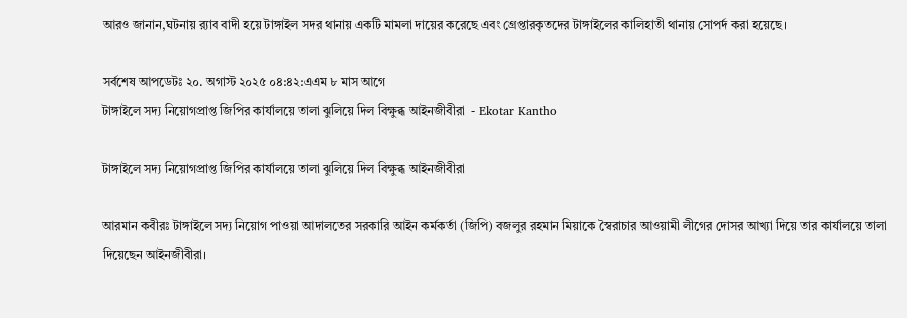আরও জানান,ঘটনায় র‌্যাব বাদী হয়ে টাঙ্গাইল সদর থানায় একটি মামলা দায়ের করেছে এবং গ্রেপ্তারকৃতদের টাঙ্গাইলের কালিহাতী থানায় সোপর্দ করা হয়েছে।

সর্বশেষ আপডেটঃ ২০. অগাস্ট ২০২৫ ০৪:৪২:এএম ৮ মাস আগে
টাঙ্গাইলে সদ্য নিয়োগপ্রাপ্ত জিপির কার্যালয়ে তালা ঝুলিয়ে দিল বিক্ষুব্ধ আইনজীবীরা  - Ekotar Kantho

টাঙ্গাইলে সদ্য নিয়োগপ্রাপ্ত জিপির কার্যালয়ে তালা ঝুলিয়ে দিল বিক্ষুব্ধ আইনজীবীরা

আরমান কবীরঃ টাঙ্গাইলে সদ্য নিয়োগ পাওয়া আদালতের সরকারি আইন কর্মকর্তা (জিপি) বজলুর রহমান মিয়াকে স্বৈরাচার আওয়ামী লীগের দোসর আখ্যা দিয়ে তার কার্যালয়ে তালা দিয়েছেন আইনজীবীরা।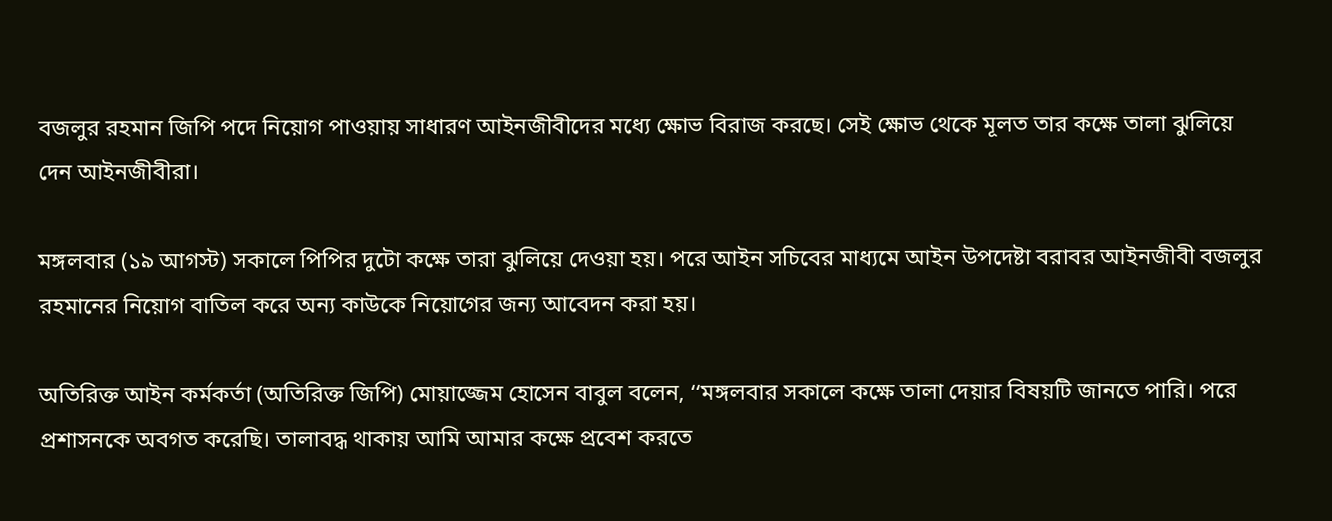বজলুর রহমান জিপি পদে নিয়োগ পাওয়ায় সাধারণ আইনজীবীদের মধ্যে ক্ষোভ বিরাজ করছে। সেই ক্ষোভ থেকে মূলত তার কক্ষে তালা ঝুলিয়ে দেন আইনজীবীরা।

মঙ্গলবার (১৯ আগস্ট) সকালে পিপির দুটো কক্ষে তারা ঝুলিয়ে দেওয়া হয়। পরে আইন সচিবের মাধ্যমে আইন উপদেষ্টা বরাবর আইনজীবী বজলুর রহমানের নিয়োগ বাতিল করে অন্য কাউকে নিয়োগের জন্য আবেদন করা হয়।

অতিরিক্ত আইন কর্মকর্তা (অতিরিক্ত জিপি) মোয়াজ্জেম হোসেন বাবুল বলেন, ‘‘মঙ্গলবার সকালে কক্ষে তালা দেয়ার বিষয়টি জানতে পারি। পরে প্রশাসনকে অবগত করেছি। তালাবদ্ধ থাকায় আমি আমার কক্ষে প্রবেশ করতে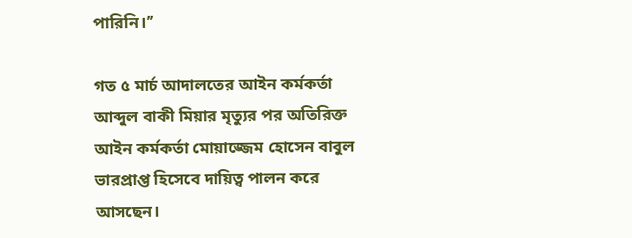পারিনি।’’

গত ৫ মার্চ আদালতের আইন কর্মকর্তা আব্দুল বাকী মিয়ার মৃত্যুর পর অতিরিক্ত আইন কর্মকর্তা মোয়াজ্জেম হোসেন বাবুল ভারপ্রাপ্ত হিসেবে দায়িত্ব পালন করে আসছেন।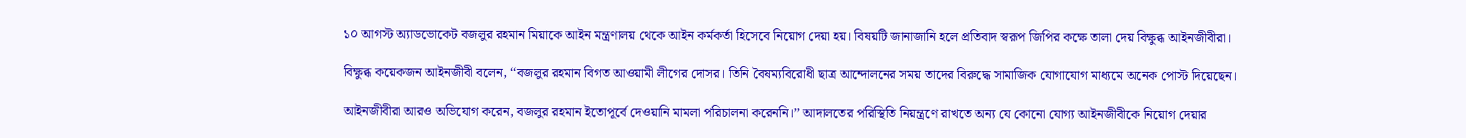১০ আগস্ট অ্যাডভোকেট বজলুর রহমান মিয়াকে আইন মন্ত্রণালয় থেকে আইন কর্মকর্তা হিসেবে নিয়োগ দেয়া হয়। বিষয়টি জানাজানি হলে প্রতিবাদ স্বরূপ জিপির কক্ষে তালা দেয় বিক্ষুব্ধ আইনজীবীরা।

বিক্ষুব্ধ কয়েকজন আইনজীবী বলেন, ‘‘বজলুর রহমান বিগত আওয়ামী লীগের দোসর। তিনি বৈষম্যবিরোধী ছাত্র আন্দোলনের সময় তাদের বিরুদ্ধে সামাজিক যোগাযোগ মাধ্যমে অনেক পোস্ট দিয়েছেন।

আইনজীবীরা আরও অভিযোগ করেন, বজলুর রহমান ইতোপূর্বে দেওয়ানি মামলা পরিচালনা করেননি।’’ আদালতের পরিস্থিতি নিয়ন্ত্রণে রাখতে অন্য যে কোনো যোগ্য আইনজীবীকে নিয়োগ দেয়ার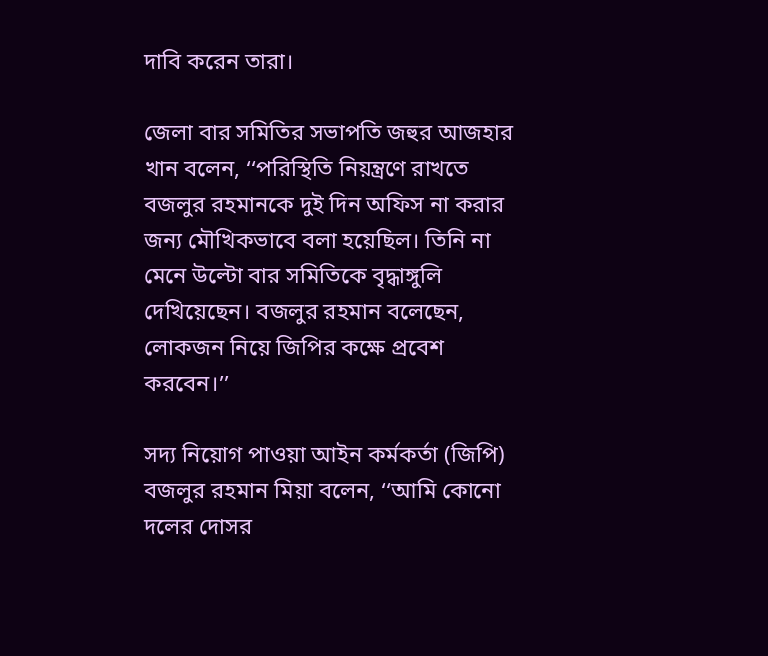দাবি করেন তারা।

জেলা বার সমিতির সভাপতি জহুর আজহার খান বলেন, ‘‘পরিস্থিতি নিয়ন্ত্রণে রাখতে বজলুর রহমানকে দুই দিন অফিস না করার জন্য মৌখিকভাবে বলা হয়েছিল। তিনি না মেনে উল্টো বার সমিতিকে বৃদ্ধাঙ্গুলি দেখিয়েছেন। বজলুর রহমান বলেছেন, লোকজন নিয়ে জিপির কক্ষে প্রবেশ করবেন।’’

সদ্য নিয়োগ পাওয়া আইন কর্মকর্তা (জিপি) বজলুর রহমান মিয়া বলেন, ‘‘আমি কোনো দলের দোসর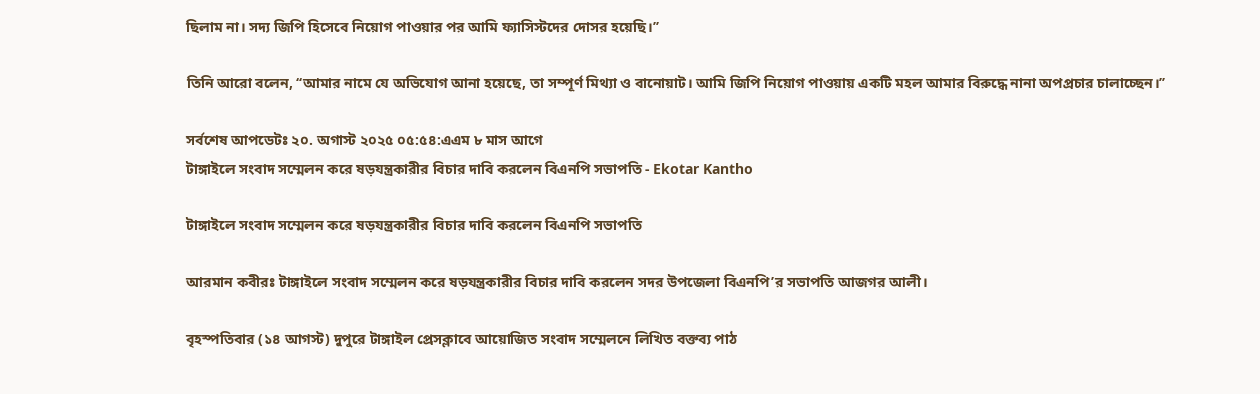ছিলাম না। সদ্য জিপি হিসেবে নিয়োগ পাওয়ার পর আমি ফ্যাসিস্টদের দোসর হয়েছি।’’

তিনি আরো বলেন, ‘‘আমার নামে যে অভিযোগ আনা হয়েছে, তা সম্পূর্ণ মিথ্যা ও বানোয়াট। আমি জিপি নিয়োগ পাওয়ায় একটি মহল আমার বিরুদ্ধে নানা অপপ্রচার চালাচ্ছেন।’’

সর্বশেষ আপডেটঃ ২০. অগাস্ট ২০২৫ ০৫:৫৪:এএম ৮ মাস আগে
টাঙ্গাইলে সংবাদ সম্মেলন করে ষড়যন্ত্রকারীর বিচার দাবি করলেন বিএনপি সভাপতি - Ekotar Kantho

টাঙ্গাইলে সংবাদ সম্মেলন করে ষড়যন্ত্রকারীর বিচার দাবি করলেন বিএনপি সভাপতি

আরমান কবীরঃ টাঙ্গাইলে সংবাদ সম্মেলন করে ষড়যন্ত্রকারীর বিচার দাবি করলেন সদর উপজেলা বিএনপি’র সভাপতি আজগর আলী।

বৃহস্পতিবার (১৪ আগস্ট) দুপুরে টাঙ্গাইল প্রেসক্লাবে আয়োজিত সংবাদ সম্মেলনে লিখিত বক্তব্য পাঠ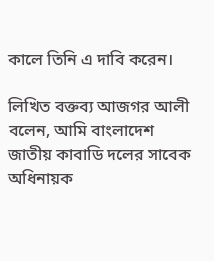কালে তিনি এ দাবি করেন।

লিখিত বক্তব্য আজগর আলী বলেন, আমি বাংলাদেশ জাতীয় কাবাডি দলের সাবেক অধিনায়ক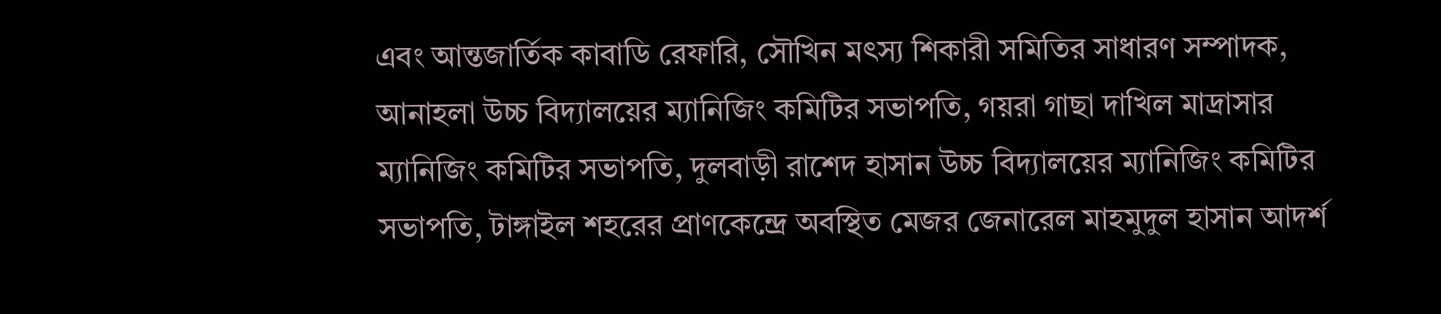এবং আন্তজার্তিক কাবাডি রেফারি, সৌখিন মৎস্য শিকারী সমিতির সাধারণ সম্পাদক, আনাহলা উচ্চ বিদ্যালয়ের ম্যানিজিং কমিটির সভাপতি, গয়রা গাছা দাখিল মাদ্রাসার ম্যানিজিং কমিটির সভাপতি, দুলবাড়ী রাশেদ হাসান উচ্চ বিদ্যালয়ের ম্যানিজিং কমিটির সভাপতি, টাঙ্গাইল শহরের প্রাণকেন্দ্রে অবস্থিত মেজর জেনারেল মাহমুদুল হাসান আদর্শ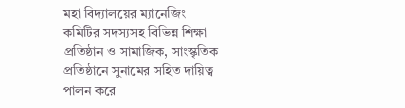মহা বিদ্যালয়ের ম্যানেজিং কমিটির সদস্যসহ বিভিন্ন শিক্ষা প্রতিষ্ঠান ও সামাজিক, সাংস্কৃতিক প্রতিষ্ঠানে সুনামের সহিত দায়িত্ব পালন করে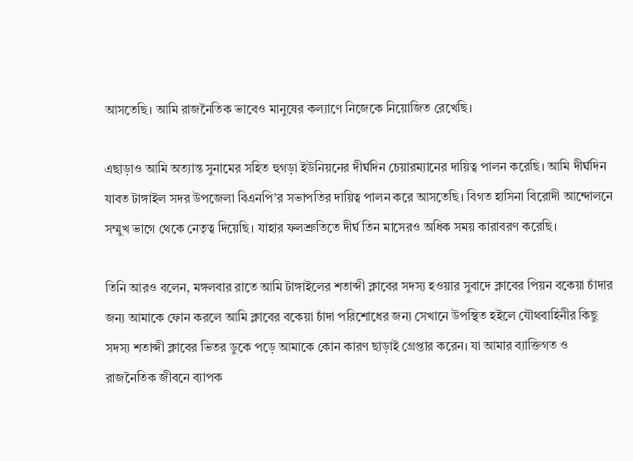আসতেছি। আমি রাজনৈতিক ভাবেও মানুষের কল্যাণে নিজেকে নিয়োজিত রেখেছি।

এছাড়াও আমি অত্যান্ত সুনামের সহিত হুগড়া ইউনিয়নের দীর্ঘদিন চেয়ারম্যানের দায়িত্ব পালন করেছি। আমি দীর্ঘদিন যাবত টাঙ্গাইল সদর উপজেলা বিএনপি’র সভাপতির দায়িত্ব পালন করে আসতেছি। বিগত হাসিনা বিরোদী আন্দোলনে সম্মুখ ভাগে থেকে নেতৃত্ব দিয়েছি। যাহার ফলশ্রুতিতে দীর্ঘ তিন মাসেরও অধিক সময় কারাবরণ করেছি।

তিনি আরও বলেন, মঙ্গলবার রাতে আমি টাঙ্গাইলের শতাব্দী ক্লাবের সদস্য হওয়ার সুবাদে ক্লাবের পিয়ন বকেয়া চাঁদার জন্য আমাকে ফোন করলে আমি ক্লাবের বকেয়া চাঁদা পরিশোধের জন্য সেখানে উপস্থিত হইলে যৌথবাহিনীর কিছু সদস্য শতাব্দী ক্লাবের ভিতর ডুকে পড়ে আমাকে কোন কারণ ছাড়াই গ্রেপ্তার করেন। যা আমার ব্যাক্তিগত ও রাজনৈতিক জীবনে ব্যাপক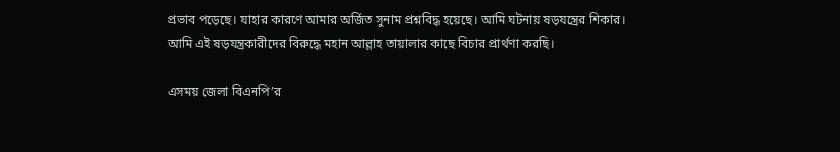প্রভাব পড়েছে। যাহার কারণে আমার অর্জিত সুনাম প্রশ্নবিদ্ধ হয়েছে। আমি ঘটনায় ষড়যন্ত্রের শিকার। আমি এই ষড়যন্ত্রকারীদের বিরুদ্ধে মহান আল্লাহ তায়ালার কাছে বিচার প্রার্থণা করছি।

এসময় জেলা বিএনপি’র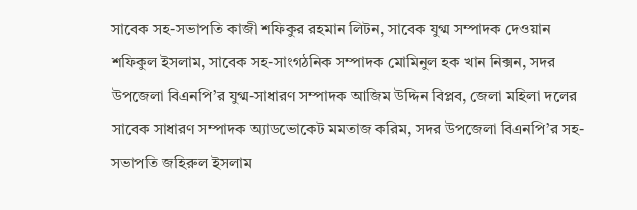সাবেক সহ-সভাপতি কাজী শফিকুর রহমান লিটন, সাবেক যুগ্ম সম্পাদক দেওয়ান শফিকুল ইসলাম, সাবেক সহ-সাংগঠনিক সম্পাদক মোমিনুল হক খান নিক্সন, সদর উপজেলা বিএনপি’র যুগ্ম-সাধারণ সম্পাদক আজিম উদ্দিন বিপ্লব, জেলা মহিলা দলের সাবেক সাধারণ সম্পাদক অ্যাডভোকেট মমতাজ করিম, সদর উপজেলা বিএনপি’র সহ-সভাপতি জহিরুল ইসলাম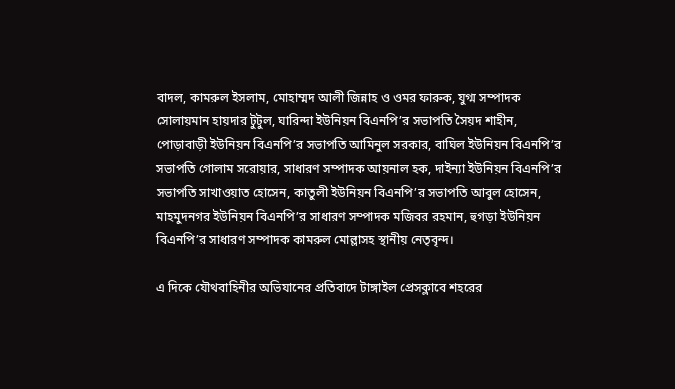বাদল, কামরুল ইসলাম, মোহাম্মদ আলী জিন্নাহ ও ওমর ফারুক, যুগ্ম সম্পাদক সোলায়মান হায়দার টুটুল, ঘারিন্দা ইউনিয়ন বিএনপি’র সভাপতি সৈয়দ শাহীন, পোড়াবাড়ী ইউনিয়ন বিএনপি’র সভাপতি আমিনুল সরকার, বাঘিল ইউনিয়ন বিএনপি’র সভাপতি গোলাম সরোয়ার, সাধারণ সম্পাদক আয়নাল হক, দাইন্যা ইউনিয়ন বিএনপি’র সভাপতি সাখাওয়াত হোসেন, কাতুলী ইউনিয়ন বিএনপি’র সভাপতি আবুল হোসেন, মাহমুদনগর ইউনিয়ন বিএনপি’র সাধারণ সম্পাদক মজিবর রহমান, হুগড়া ইউনিয়ন বিএনপি’র সাধারণ সম্পাদক কামরুল মোল্লাসহ স্থানীয় নেতৃবৃন্দ।

এ দিকে যৌথবাহিনীর অভিযানের প্রতিবাদে টাঙ্গাইল প্রেসক্লাবে শহরের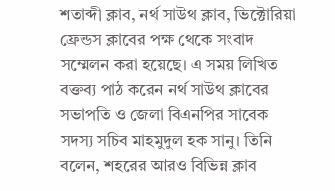শতাব্দী ক্লাব, নর্থ সাউথ ক্লাব, ভিক্টোরিয়া ফ্রেন্ডস ক্লাবের পক্ষ থেকে সংবাদ সম্মেলন করা হয়েছে। এ সময় লিখিত বক্তব্য পাঠ করেন নর্থ সাউথ ক্লাবের সভাপতি ও জেলা বিএনপির সাবেক সদস্য সচিব মাহমুদুল হক সানু। তিনি বলেন, শহরের আরও বিভিন্ন ক্লাব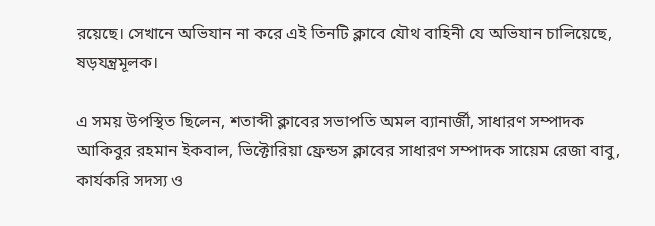রয়েছে। সেখানে অভিযান না করে এই তিনটি ক্লাবে যৌথ বাহিনী যে অভিযান চালিয়েছে, ষড়যন্ত্রমূলক।

এ সময় উপস্থিত ছিলেন, শতাব্দী ক্লাবের সভাপতি অমল ব্যানার্জী, সাধারণ সম্পাদক আকিবুর রহমান ইকবাল, ভিক্টোরিয়া ফ্রেন্ডস ক্লাবের সাধারণ সম্পাদক সায়েম রেজা বাবু, কার্যকরি সদস্য ও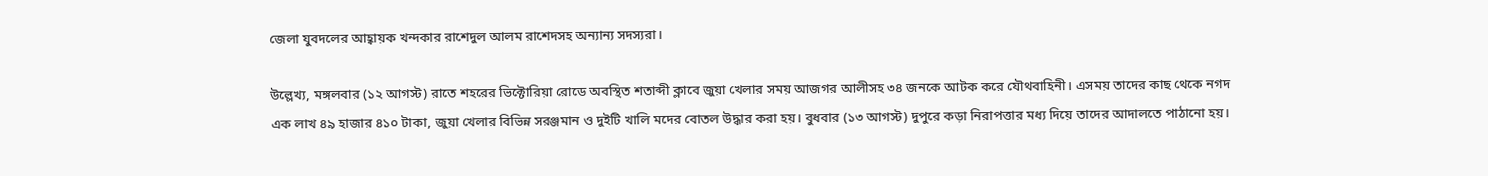জেলা যুবদলের আহ্বায়ক খন্দকার রাশেদুল আলম রাশেদসহ অন্যান্য সদস্যরা।

উল্লেখ্য, মঙ্গলবার (১২ আগস্ট) রাতে শহরের ভিক্টোরিয়া রোডে অবস্থিত শতাব্দী ক্লাবে জুয়া খেলার সময় আজগর আলীসহ ৩৪ জনকে আটক করে যৌথবাহিনী। এসময় তাদের কাছ থেকে নগদ এক লাখ ৪৯ হাজার ৪১০ টাকা, জুয়া খেলার বিভিন্ন সরঞ্জমান ও দুইটি খালি মদের বোতল উদ্ধার করা হয়। বুধবার (১৩ আগস্ট) দুপুরে কড়া নিরাপত্তার মধ্য দিয়ে তাদের আদালতে পাঠানো হয়।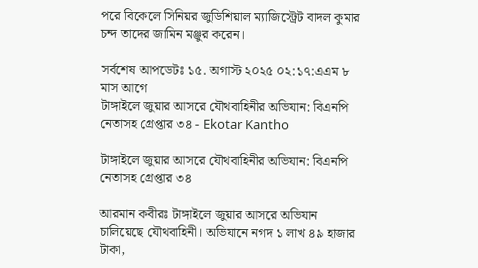পরে বিকেলে সিনিয়র জুডিশিয়াল ম্যাজিস্ট্রেট বাদল কুমার চন্দ তাদের জামিন মঞ্জুর করেন।

সর্বশেষ আপডেটঃ ১৫. অগাস্ট ২০২৫ ০২:১৭:এএম ৮ মাস আগে
টাঙ্গাইলে জুয়ার আসরে যৌথবাহিনীর অভিযান: বিএনপি নেতাসহ গ্রেপ্তার ৩৪ - Ekotar Kantho

টাঙ্গাইলে জুয়ার আসরে যৌথবাহিনীর অভিযান: বিএনপি নেতাসহ গ্রেপ্তার ৩৪

আরমান কবীরঃ টাঙ্গাইলে জুয়ার আসরে অভিযান চালিয়েছে যৌথবাহিনী। অভিযানে নগদ ১ লাখ ৪৯ হাজার টাকা,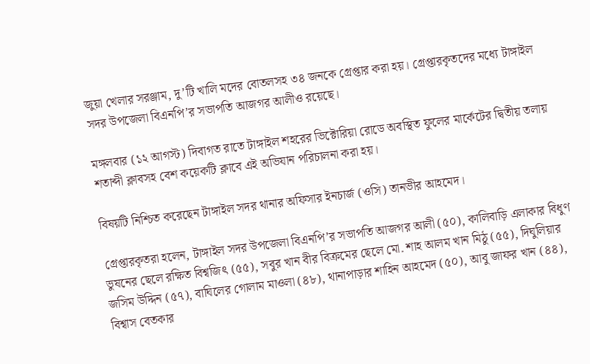জুয়া খেলার সরঞ্জাম, দু’টি খালি মদের বোতলসহ ৩৪ জনকে গ্রেপ্তার করা হয়। গ্রেপ্তারকৃতদের মধ্যে টাঙ্গাইল সদর উপজেলা বিএনপি’র সভাপতি আজগর আলীও রয়েছে।

মঙ্গলবার (১২ আগস্ট) দিবাগত রাতে টাঙ্গাইল শহরের ভিক্টোরিয়া রোডে অবস্থিত ফুলের মার্কেটের দ্বিতীয় তলায় শতাব্দী ক্লাবসহ বেশ কয়েকটি ক্লাবে এই অভিযান পরিচালনা করা হয়।

বিষয়টি নিশ্চিত করেছেন টাঙ্গাইল সদর থানার অফিসার ইনচার্জ (ওসি) তানভীর আহমেদ।

গ্রেপ্তারকৃতরা হলেন, টাঙ্গাইল সদর উপজেলা বিএনপি’র সভাপতি আজগর আলী (৫০), কালিবাড়ি এলাকার বিধুণ ভুষনের ছেলে রক্ষিত বিশ্বজিৎ (৫৫), সবুর খান বীর বিক্রমের ছেলে মো. শাহ আলম খান মিঠু (৫৫), দিঘুলিয়ার জসিম উদ্দিন (৫৭), বাঘিলের গোলাম মাওলা (৪৮), থানাপাড়ার শাহিন আহমেদ (৫০), আবু জাফর খান (৪৪), বিশ্বাস বেতকার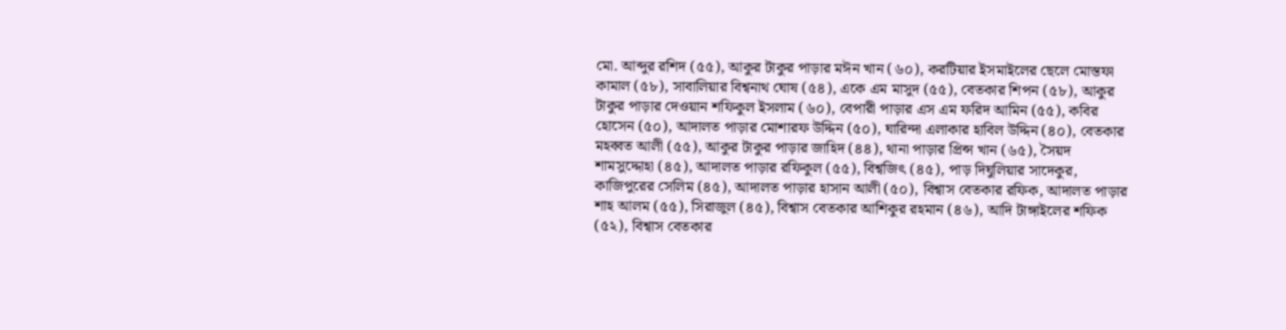মো. আব্দুর রশিদ (৫৫), আকুর টাকুর পাড়ার মঈন খান (৬০), করটিয়ার ইসমাইলের ছেলে মোস্তফা কামাল (৫৮), সাবালিয়ার বিশ্বনাথ ঘোষ (৫৪), একে এম মাসুদ (৫৫), বেতকার শিপন (৫৮), আকুর টাকুর পাড়ার দেওয়ান শফিকুল ইসলাম (৬০), বেপারী পাড়ার এস এম ফরিদ আমিন (৫৫), কবির হোসেন (৫০), আদালত পাড়ার মোশারফ উদ্দিন (৫০), ঘারিন্দা এলাকার হাবিল উদ্দিন (৪০), বেতকার মহব্বত আলী (৫৫), আকুর টাকুর পাড়ার জাহিদ (৪৪), থানা পাড়ার প্রিন্স খান (৬৫), সৈয়দ শামসুদ্দোহা (৪৫), আদালত পাড়ার রফিকুল (৫৫), বিশ্বজিৎ (৪৫), পাড় দিঘুলিয়ার সাদেকুর, কাজিপুরের সেলিম (৪৫), আদালত পাড়ার হাসান আলী (৫০), বিশ্বাস বেতকার রফিক, আদালত পাড়ার শাহ আলম (৫৫), সিরাজুল (৪৫), বিশ্বাস বেতকার আশিকুর রহমান (৪৬), আদি টাঙ্গাইলের শফিক (৫২), বিশ্বাস বেতকার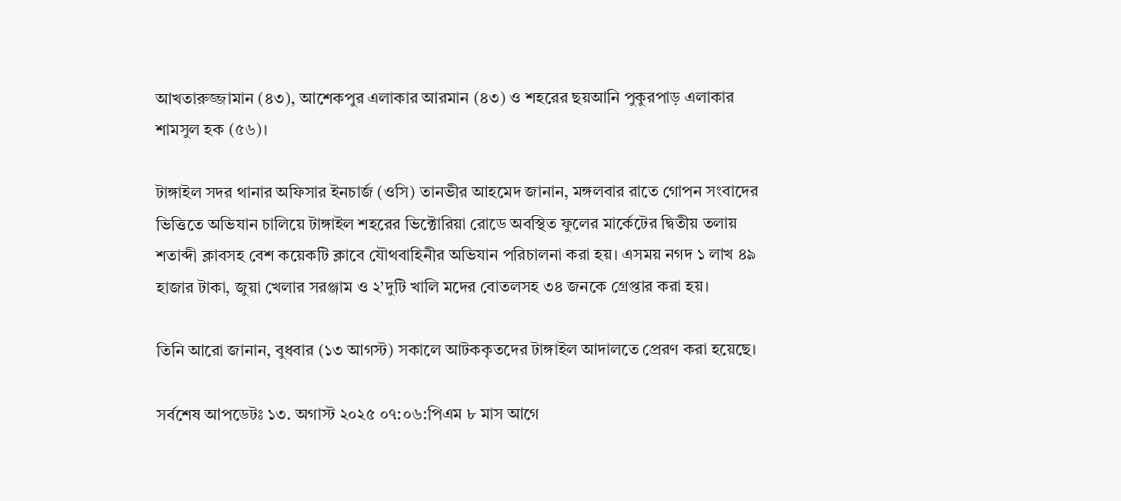আখতারুজ্জামান (৪৩), আশেকপুর এলাকার আরমান (৪৩) ও শহরের ছয়আনি পুকুরপাড় এলাকার শামসুল হক (৫৬)।

টাঙ্গাইল সদর থানার অফিসার ইনচার্জ (ওসি) তানভীর আহমেদ জানান, মঙ্গলবার রাতে গোপন সংবাদের ভিত্তিতে অভিযান চালিয়ে টাঙ্গাইল শহরের ভিক্টোরিয়া রোডে অবস্থিত ফুলের মার্কেটের দ্বিতীয় তলায় শতাব্দী ক্লাবসহ বেশ কয়েকটি ক্লাবে যৌথবাহিনীর অভিযান পরিচালনা করা হয়। এসময় নগদ ১ লাখ ৪৯ হাজার টাকা, জুয়া খেলার সরঞ্জাম ও ২’দুটি খালি মদের বোতলসহ ৩৪ জনকে গ্রেপ্তার করা হয়।

তিনি আরো জানান, বুধবার (১৩ আগস্ট) সকালে আটককৃতদের টাঙ্গাইল আদালতে প্রেরণ করা হয়েছে।

সর্বশেষ আপডেটঃ ১৩. অগাস্ট ২০২৫ ০৭:০৬:পিএম ৮ মাস আগে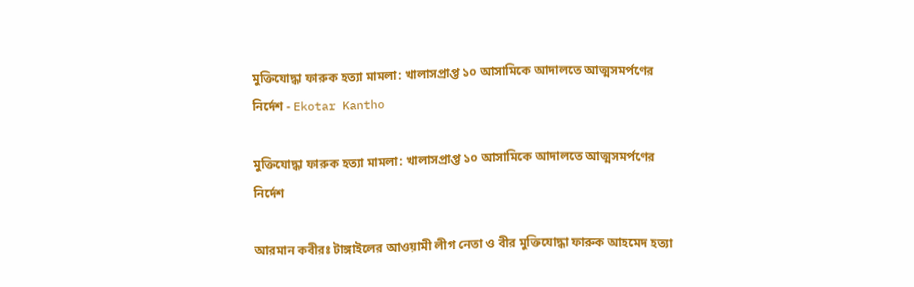মুক্তিযোদ্ধা ফারুক হত্যা মামলা: খালাসপ্রাপ্ত ১০ আসামিকে আদালতে আত্মসমর্পণের নির্দেশ - Ekotar Kantho

মুক্তিযোদ্ধা ফারুক হত্যা মামলা: খালাসপ্রাপ্ত ১০ আসামিকে আদালতে আত্মসমর্পণের নির্দেশ

আরমান কবীরঃ টাঙ্গাইলের আওয়ামী লীগ নেতা ও বীর মুক্তিযোদ্ধা ফারুক আহমেদ হত্যা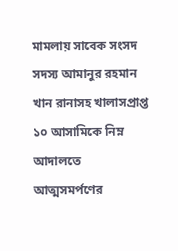মামলায় সাবেক সংসদ সদস্য আমানুর রহমান খান রানাসহ খালাসপ্রাপ্ত ১০ আসামিকে নিম্ন আদালতে আত্মসমর্পণের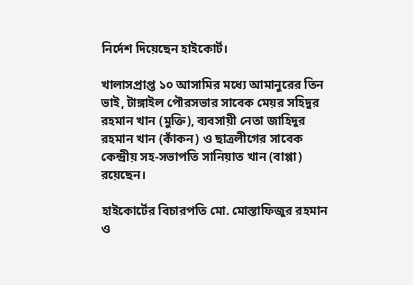নির্দেশ দিয়েছেন হাইকোর্ট।

খালাসপ্রাপ্ত ১০ আসামির মধ্যে আমানুরের তিন ভাই, টাঙ্গাইল পৌরসভার সাবেক মেয়র সহিদুর রহমান খান (মুক্তি), ব্যবসায়ী নেতা জাহিদুর রহমান খান (কাঁকন) ও ছাত্রলীগের সাবেক কেন্দ্রীয় সহ-সভাপতি সানিয়াত খান (বাপ্পা) রয়েছেন।

হাইকোর্টের বিচারপতি মো. মোস্তাফিজুর রহমান ও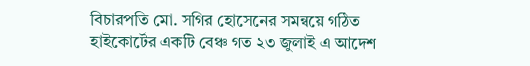বিচারপতি মো. সগির হোসেনের সমন্বয়ে গঠিত হাইকোর্টের একটি বেঞ্চ গত ২৩ জুলাই এ আদেশ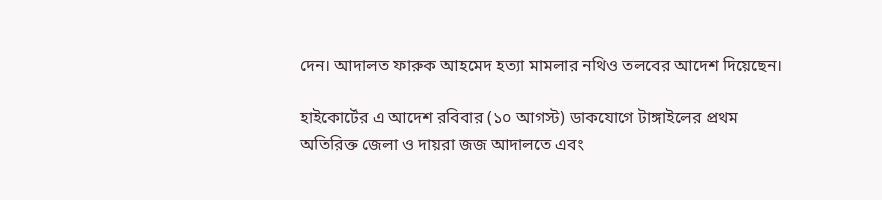দেন। আদালত ফারুক আহমেদ হত্যা মামলার নথিও তলবের আদেশ দিয়েছেন।

হাইকোর্টের এ আদেশ রবিবার (১০ আগস্ট) ডাকযোগে টাঙ্গাইলের প্রথম অতিরিক্ত জেলা ও দায়রা জজ আদালতে এবং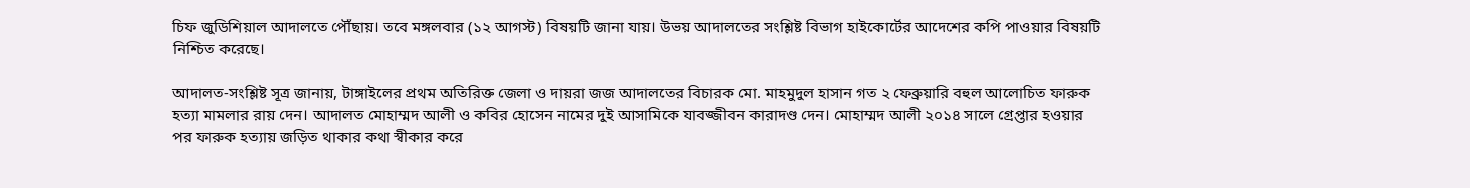চিফ জুডিশিয়াল আদালতে পৌঁছায়। তবে মঙ্গলবার (১২ আগস্ট) বিষয়টি জানা যায়। উভয় আদালতের সংশ্লিষ্ট বিভাগ হাইকোর্টের আদেশের কপি পাওয়ার বিষয়টি নিশ্চিত করেছে।

আদালত-সংশ্লিষ্ট সূত্র জানায়, টাঙ্গাইলের প্রথম অতিরিক্ত জেলা ও দায়রা জজ আদালতের বিচারক মো. মাহমুদুল হাসান গত ২ ফেব্রুয়ারি বহুল আলোচিত ফারুক হত্যা মামলার রায় দেন। আদালত মোহাম্মদ আলী ও কবির হোসেন নামের দুই আসামিকে যাবজ্জীবন কারাদণ্ড দেন। মোহাম্মদ আলী ২০১৪ সালে গ্রেপ্তার হওয়ার পর ফারুক হত্যায় জড়িত থাকার কথা স্বীকার করে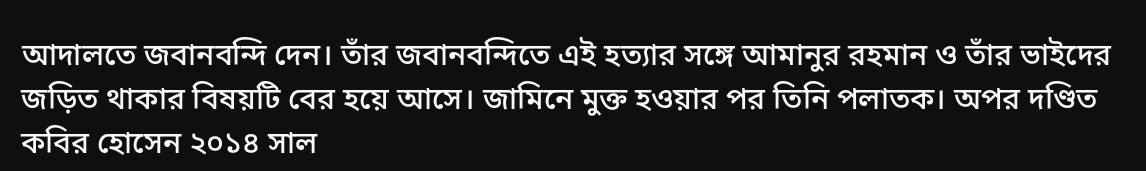আদালতে জবানবন্দি দেন। তাঁর জবানবন্দিতে এই হত্যার সঙ্গে আমানুর রহমান ও তাঁর ভাইদের জড়িত থাকার বিষয়টি বের হয়ে আসে। জামিনে মুক্ত হওয়ার পর তিনি পলাতক। অপর দণ্ডিত কবির হোসেন ২০১৪ সাল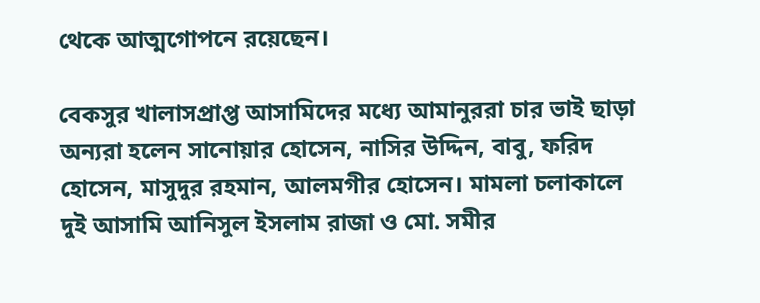থেকে আত্মগোপনে রয়েছেন।

বেকসুর খালাসপ্রাপ্ত আসামিদের মধ্যে আমানুররা চার ভাই ছাড়া অন্যরা হলেন সানোয়ার হোসেন, নাসির উদ্দিন, বাবু, ফরিদ হোসেন, মাসুদুর রহমান, আলমগীর হোসেন। মামলা চলাকালে দুই আসামি আনিসুল ইসলাম রাজা ও মো. সমীর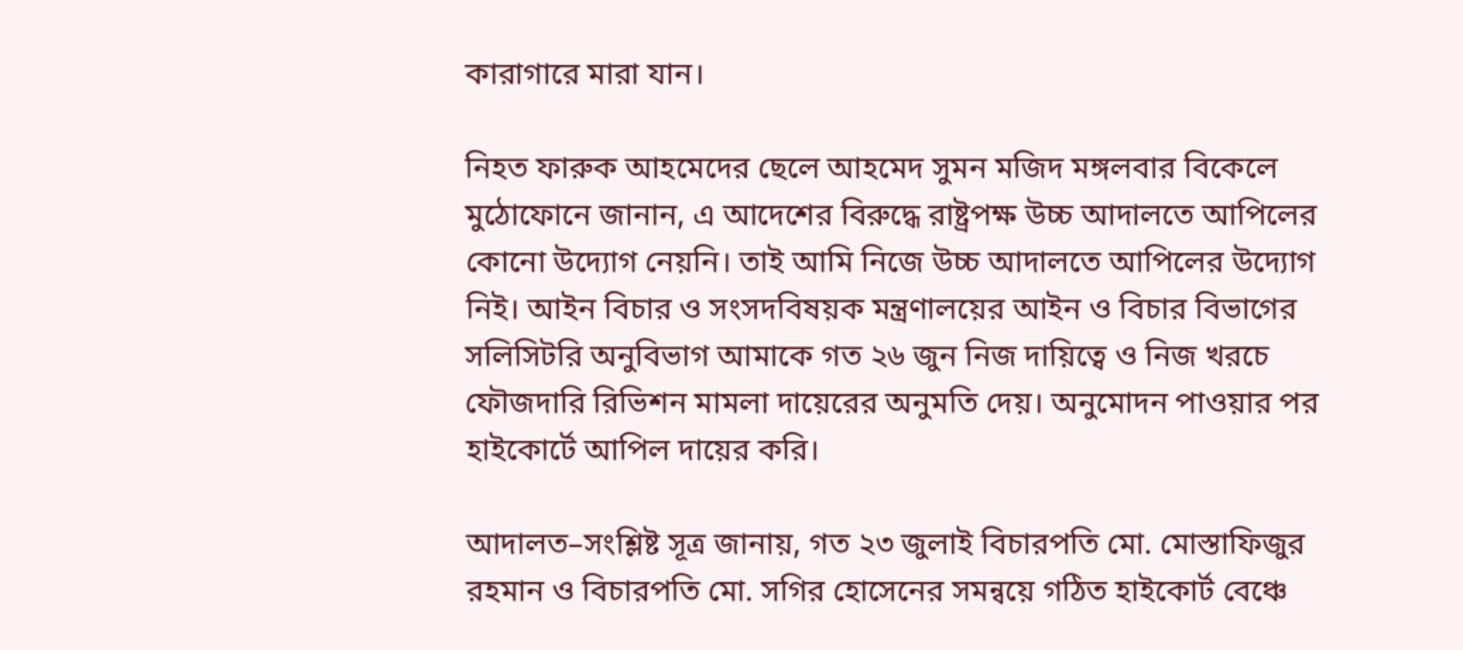কারাগারে মারা যান।

নিহত ফারুক আহমেদের ছেলে আহমেদ সুমন মজিদ মঙ্গলবার বিকেলে মুঠোফোনে জানান, এ আদেশের বিরুদ্ধে রাষ্ট্রপক্ষ উচ্চ আদালতে আপিলের কোনো উদ্যোগ নেয়নি। তাই আমি নিজে উচ্চ আদালতে আপিলের উদ্যোগ নিই। আইন বিচার ও সংসদবিষয়ক মন্ত্রণালয়ের আইন ও বিচার বিভাগের সলিসিটরি অনুবিভাগ আমাকে গত ২৬ জুন নিজ দায়িত্বে ও নিজ খরচে ফৌজদারি রিভিশন মামলা দায়েরের অনুমতি দেয়। অনুমোদন পাওয়ার পর হাইকোর্টে আপিল দায়ের করি।

আদালত–সংশ্লিষ্ট সূত্র জানায়, গত ২৩ জুলাই বিচারপতি মো. মোস্তাফিজুর রহমান ও বিচারপতি মো. সগির হোসেনের সমন্বয়ে গঠিত হাইকোর্ট বেঞ্চে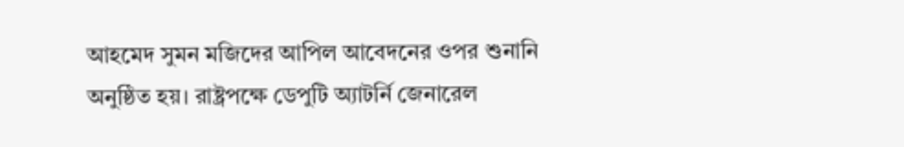আহমেদ সুমন মজিদের আপিল আবেদনের ওপর শুনানি অনুষ্ঠিত হয়। রাষ্ট্রপক্ষে ডেপুটি অ্যাটর্নি জেনারেল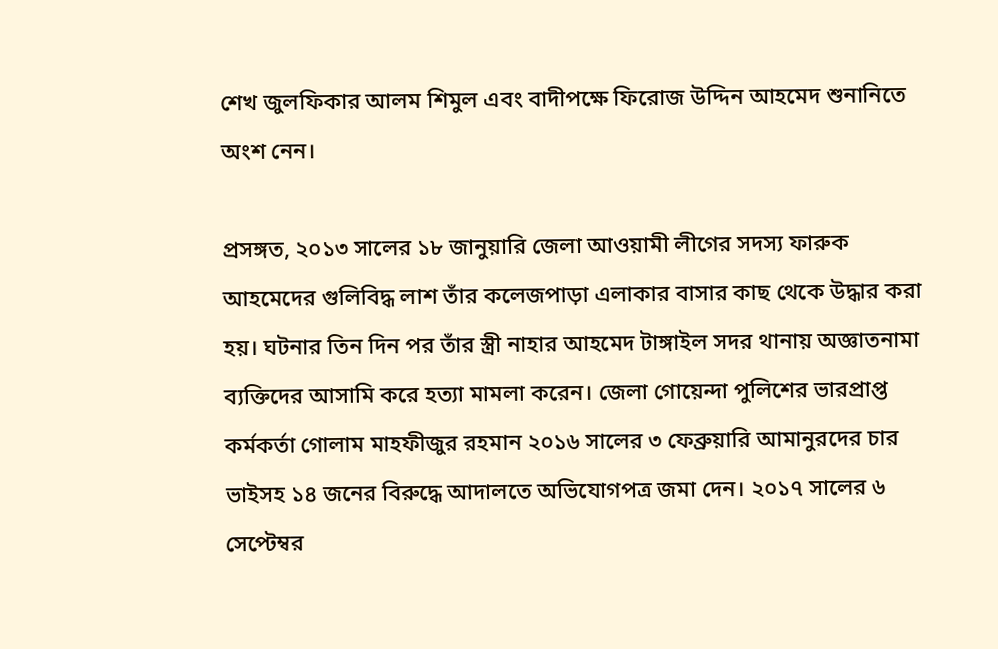শেখ জুলফিকার আলম শিমুল এবং বাদীপক্ষে ফিরোজ উদ্দিন আহমেদ শুনানিতে অংশ নেন।

প্রসঙ্গত, ২০১৩ সালের ১৮ জানুয়ারি জেলা আওয়ামী লীগের সদস্য ফারুক আহমেদের গুলিবিদ্ধ লাশ তাঁর কলেজপাড়া এলাকার বাসার কাছ থেকে উদ্ধার করা হয়। ঘটনার তিন দিন পর তাঁর স্ত্রী নাহার আহমেদ টাঙ্গাইল সদর থানায় অজ্ঞাতনামা ব্যক্তিদের আসামি করে হত্যা মামলা করেন। জেলা গোয়েন্দা পুলিশের ভারপ্রাপ্ত কর্মকর্তা গোলাম মাহফীজুর রহমান ২০১৬ সালের ৩ ফেব্রুয়ারি আমানুরদের চার ভাইসহ ১৪ জনের বিরুদ্ধে আদালতে অভিযোগপত্র জমা দেন। ২০১৭ সালের ৬ সেপ্টেম্বর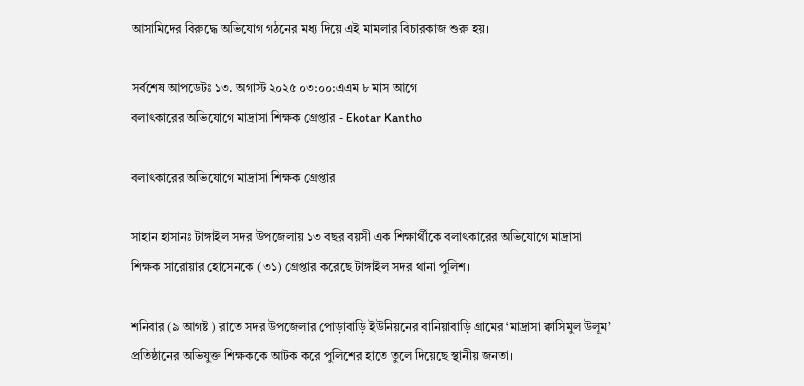আসামিদের বিরুদ্ধে অভিযোগ গঠনের মধ্য দিয়ে এই মামলার বিচারকাজ শুরু হয়।

সর্বশেষ আপডেটঃ ১৩. অগাস্ট ২০২৫ ০৩:০০:এএম ৮ মাস আগে
বলাৎকারের অভিযোগে মাদ্রাসা শিক্ষক গ্রেপ্তার - Ekotar Kantho

বলাৎকারের অভিযোগে মাদ্রাসা শিক্ষক গ্রেপ্তার

সাহান হাসানঃ টাঙ্গাইল সদর উপজেলায় ১৩ বছর বয়সী এক শিক্ষার্থীকে বলাৎকারের অভিযোগে মাদ্রাসা শিক্ষক সারোয়ার হোসেনকে (৩১) গ্রেপ্তার করেছে টাঙ্গাইল সদর থানা পুলিশ।

শনিবার (৯ আগষ্ট ) রাতে সদর উপজেলার পোড়াবাড়ি ইউনিয়নের বানিয়াবাড়ি গ্রামের ‘মাদ্রাসা ক্বাসিমুল উলূম’ প্রতিষ্ঠানের অভিযুক্ত শিক্ষককে আটক করে পুলিশের হাতে তুলে দিয়েছে স্থানীয় জনতা।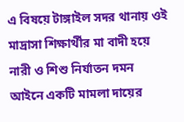এ বিষয়ে টাঙ্গাইল সদর থানায় ওই মাদ্রাসা শিক্ষার্থীর মা বাদী হয়ে নারী ও শিশু নির্যাতন দমন আইনে একটি মামলা দায়ের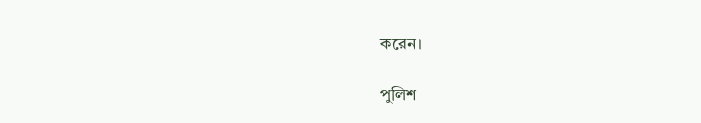করেন।

পুলিশ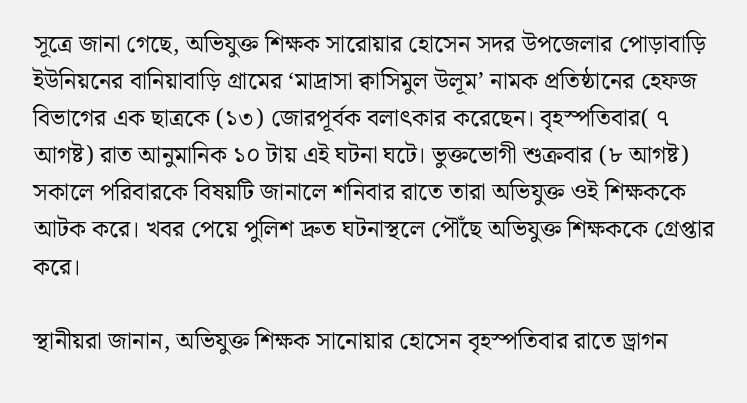সূত্রে জানা গেছে, অভিযুক্ত শিক্ষক সারোয়ার হোসেন সদর উপজেলার পোড়াবাড়ি ইউনিয়নের বানিয়াবাড়ি গ্রামের ‘মাদ্রাসা ক্বাসিমুল উলূম’ নামক প্রতিষ্ঠানের হেফজ বিভাগের এক ছাত্রকে (১৩) জোরপূর্বক বলাৎকার করেছেন। বৃহস্পতিবার( ৭ আগষ্ট) রাত আনুমানিক ১০ টায় এই ঘটনা ঘটে। ভুক্তভোগী শুক্রবার (৮ আগষ্ট) সকালে পরিবারকে বিষয়টি জানালে শনিবার রাতে তারা অভিযুক্ত ওই শিক্ষককে আটক করে। খবর পেয়ে পুলিশ দ্রুত ঘটনাস্থলে পৌঁছে অভিযুক্ত শিক্ষককে গ্রেপ্তার করে।

স্থানীয়রা জানান, অভিযুক্ত শিক্ষক সানোয়ার হোসেন বৃহস্পতিবার রাতে ড্রাগন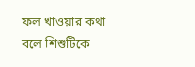ফল খাওয়ার কথা বলে শিশুটিকে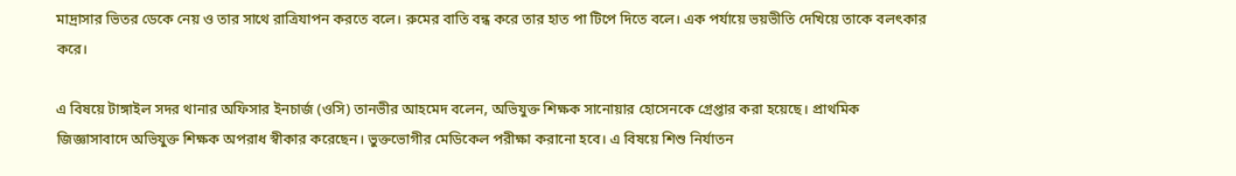মাদ্রাসার ভিতর ডেকে নেয় ও তার সাথে রাত্রিযাপন করতে বলে। রুমের বাতি বন্ধ করে তার হাত পা টিপে দিতে বলে। এক পর্যায়ে ভয়ভীতি দেখিয়ে তাকে বলৎকার করে।

এ বিষয়ে টাঙ্গাইল সদর থানার অফিসার ইনচার্জ (ওসি) তানভীর আহমেদ বলেন, অভিযুক্ত শিক্ষক সানোয়ার হোসেনকে গ্রেপ্তার করা হয়েছে। প্রাথমিক জিজ্ঞাসাবাদে অভিযুক্ত শিক্ষক অপরাধ স্বীকার করেছেন। ভুক্তভোগীর মেডিকেল পরীক্ষা করানো হবে। এ বিষয়ে শিশু নির্যাতন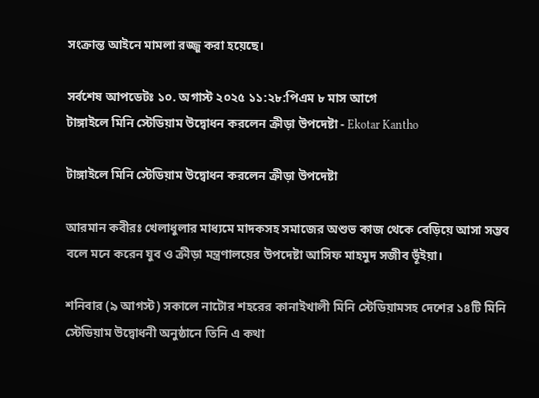সংক্রান্ত আইনে মামলা রজ্জু করা হয়েছে।

সর্বশেষ আপডেটঃ ১০. অগাস্ট ২০২৫ ১১:২৮:পিএম ৮ মাস আগে
টাঙ্গাইলে মিনি স্টেডিয়াম উদ্বোধন করলেন ক্রীড়া উপদেষ্টা - Ekotar Kantho

টাঙ্গাইলে মিনি স্টেডিয়াম উদ্বোধন করলেন ক্রীড়া উপদেষ্টা

আরমান কবীরঃ খেলাধুলার মাধ্যমে মাদকসহ সমাজের অশুভ কাজ থেকে বেড়িয়ে আসা সম্ভব বলে মনে করেন যুব ও ক্রীড়া মন্ত্রণালয়ের উপদেষ্টা আসিফ মাহমুদ সজীব ভূঁইয়া।

শনিবার (৯ আগস্ট) সকালে নাটোর শহরের কানাইখালী মিনি স্টেডিয়ামসহ দেশের ১৪টি মিনি স্টেডিয়াম উদ্বোধনী অনুষ্ঠানে তিনি এ কথা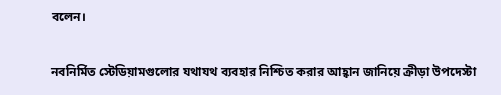বলেন।

নবনির্মিত স্টেডিয়ামগুলোর যথাযথ ব্যবহার নিশ্চিত করার আহ্বান জানিয়ে ক্রীড়া উপদেস্টা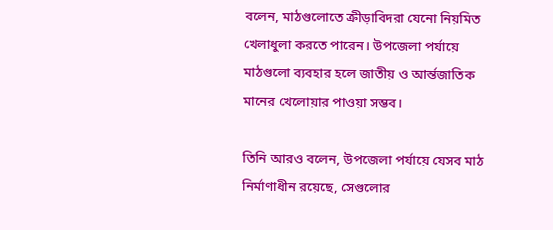বলেন, মাঠগুলোতে ক্রীড়াবিদরা যেনো নিয়মিত খেলাধুলা করতে পারেন। উপজেলা পর্যায়ে মাঠগুলো ব্যবহার হলে জাতীয় ও আর্ন্তজাতিক মানের খেলোয়ার পাওয়া সম্ভব।

তিনি আরও বলেন, উপজেলা পর্যায়ে যেসব মাঠ নির্মাণাধীন রয়েছে, সেগুলোর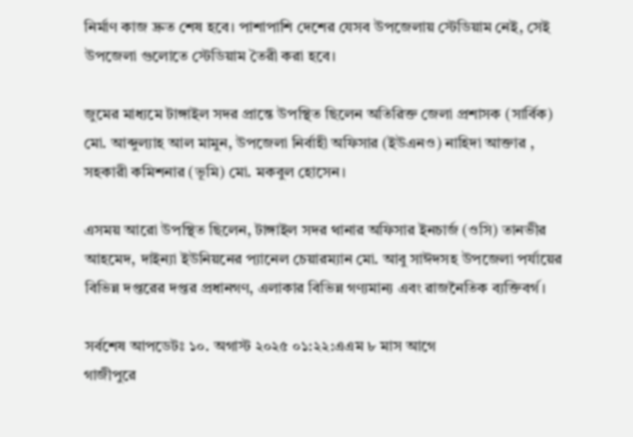নির্মাণ কাজ দ্রুত শেষ হবে। পাশাপাশি দেশের যেসব উপজেলায় স্টেডিয়াম নেই, সেই উপজেলা গুলোতে স্টেডিয়াম তৈরী করা হবে।

জুমের মাধ্যমে টাঙ্গাইল সদর প্রান্তে উপস্থিত ছিলেন অতিরিক্ত জেলা প্রশাসক (সার্বিক) মো. আব্দুল্যাহ আল মামুন, উপজেলা নির্বাহী অফিসার (ইউএনও) নাহিদা আক্তার , সহকারী কমিশনার (ভূমি) মো. মকবুল হোসেন।

এসময় আরো উপস্থিত ছিলেন, টাঙ্গাইল সদর থানার অফিসার ইনচার্জ (ওসি) তানভীর আহমেদ, দাইন্যা ইউনিয়নের প্যানেল চেয়ারম্যান মো. আবু সাঈদসহ উপজেলা পর্যায়ের বিভিন্ন দপ্তরের দপ্তর প্রধানগণ, এলাকার বিভিন্ন গণ্যমান্য এবং রাজনৈতিক ব্যক্তিবর্গ।

সর্বশেষ আপডেটঃ ১০. অগাস্ট ২০২৫ ০১:২২:এএম ৮ মাস আগে
গাজীপুরে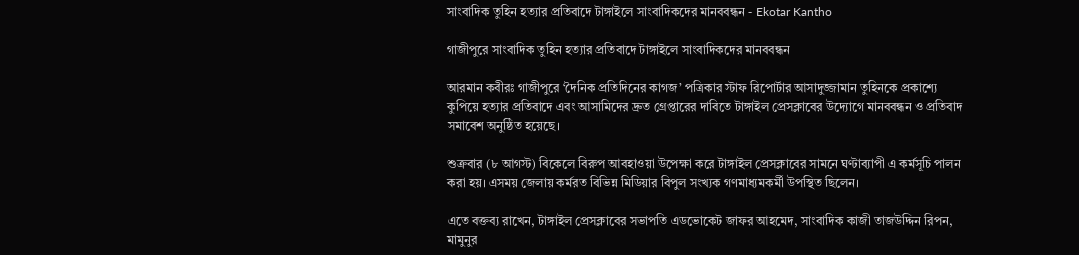সাংবাদিক তুহিন হত্যার প্রতিবাদে টাঙ্গাইলে সাংবাদিকদের মানববন্ধন - Ekotar Kantho

গাজীপুরে সাংবাদিক তুহিন হত্যার প্রতিবাদে টাঙ্গাইলে সাংবাদিকদের মানববন্ধন

আরমান কবীরঃ গাজীপুরে ‘দৈনিক প্রতিদিনের কাগজ’ পত্রিকার স্টাফ রিপোর্টার আসাদুজ্জামান তুহিনকে প্রকাশ্যে কুপিয়ে হত্যার প্রতিবাদে এবং আসামিদের দ্রুত গ্রেপ্তারের দাবিতে টাঙ্গাইল প্রেসক্লাবের উদ্যোগে মানববন্ধন ও প্রতিবাদ সমাবেশ অনুষ্ঠিত হয়েছে।

শুক্রবার (৮ আগস্ট) বিকেলে বিরুপ আবহাওয়া উপেক্ষা করে টাঙ্গাইল প্রেসক্লাবের সামনে ঘণ্টাব্যাপী এ কর্মসূচি পালন করা হয়। এসময় জেলায় কর্মরত বিভিন্ন মিডিয়ার বিপুল সংখ্যক গণমাধ্যমকর্মী উপস্থিত ছিলেন।

এতে বক্তব্য রাখেন, টাঙ্গাইল প্রেসক্লাবের সভাপতি এডভোকেট জাফর আহমেদ, সাংবাদিক কাজী তাজউদ্দিন রিপন, মামুনুর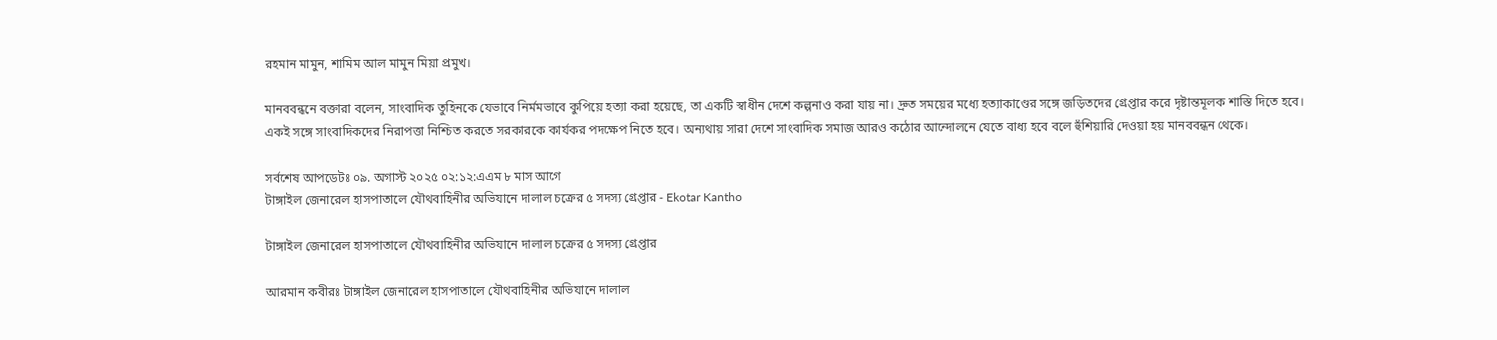রহমান মামুন, শামিম আল মামুন মিয়া প্রমুখ।

মানববন্ধনে বক্তারা বলেন, সাংবাদিক তুহিনকে যেভাবে নির্মমভাবে কুপিয়ে হত্যা করা হয়েছে, তা একটি স্বাধীন দেশে কল্পনাও করা যায় না। দ্রুত সময়ের মধ্যে হত্যাকাণ্ডের সঙ্গে জড়িতদের গ্রেপ্তার করে দৃষ্টান্তমূলক শাস্তি দিতে হবে। একই সঙ্গে সাংবাদিকদের নিরাপত্তা নিশ্চিত করতে সরকারকে কার্যকর পদক্ষেপ নিতে হবে। অন্যথায় সারা দেশে সাংবাদিক সমাজ আরও কঠোর আন্দোলনে যেতে বাধ্য হবে বলে হুঁশিয়ারি দেওয়া হয় মানববন্ধন থেকে।

সর্বশেষ আপডেটঃ ০৯. অগাস্ট ২০২৫ ০২:১২:এএম ৮ মাস আগে
টাঙ্গাইল জেনারেল হাসপাতালে যৌথবাহিনীর অভিযানে দালাল চক্রের ৫ সদস্য গ্রেপ্তার - Ekotar Kantho

টাঙ্গাইল জেনারেল হাসপাতালে যৌথবাহিনীর অভিযানে দালাল চক্রের ৫ সদস্য গ্রেপ্তার

আরমান কবীরঃ টাঙ্গাইল জেনারেল হাসপাতালে যৌথবাহিনীর অভিযানে দালাল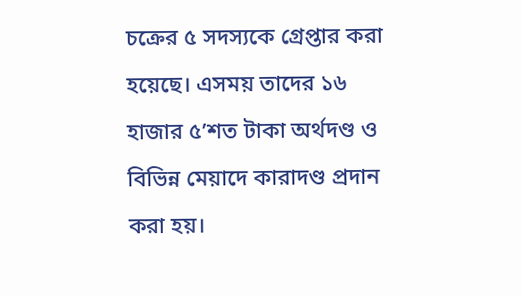চক্রের ৫ সদস্যকে গ্রেপ্তার করা হয়েছে। এসময় তাদের ১৬ হাজার ৫’শত টাকা অর্থদণ্ড ও বিভিন্ন মেয়াদে কারাদণ্ড প্রদান করা হয়।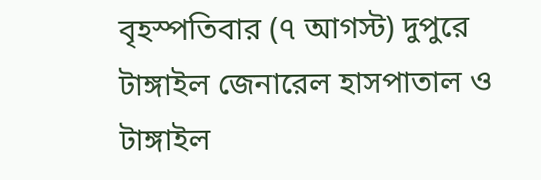বৃহস্পতিবার (৭ আগস্ট) দুপুরে টাঙ্গাইল জেনারেল হাসপাতাল ও টাঙ্গাইল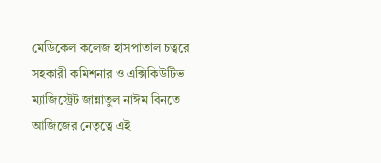মেডিকেল কলেজ হাসপাতাল চত্বরে সহকারী কমিশনার ও এক্সিকিউটিভ ম্যাজিস্ট্রেট জান্নাতুল নাঈম বিনতে আজিজের নেতৃত্বে এই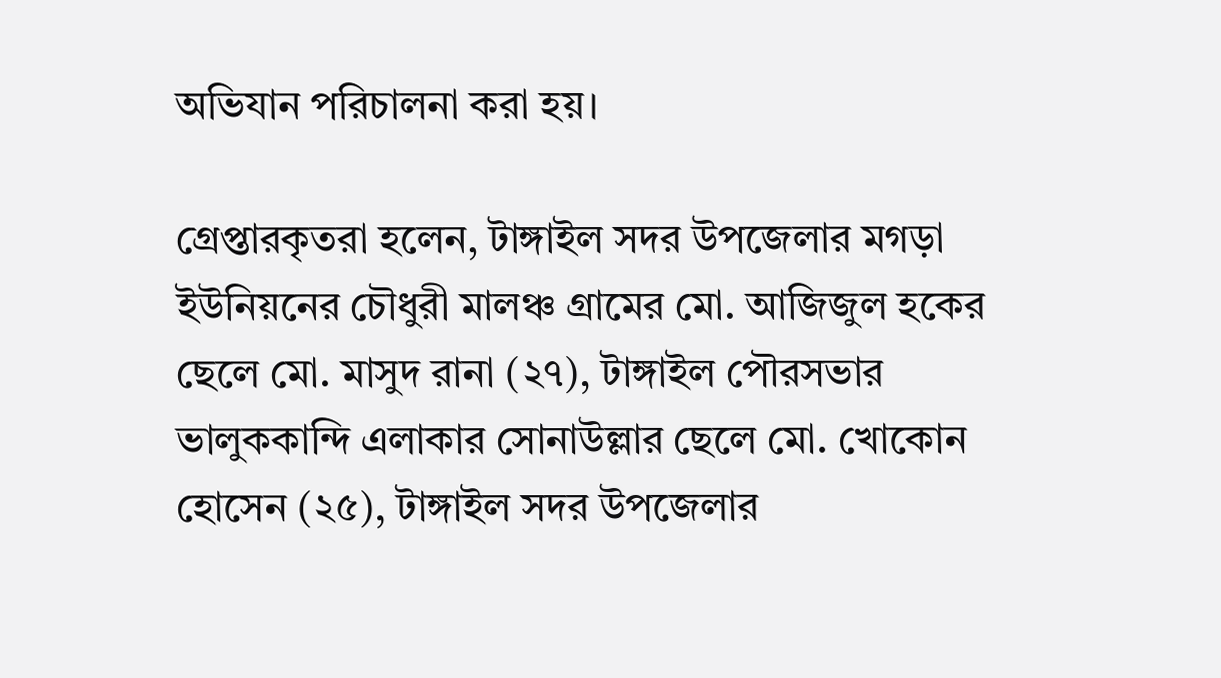অভিযান পরিচালনা করা হয়।

গ্রেপ্তারকৃতরা হলেন, টাঙ্গাইল সদর উপজেলার মগড়া ইউনিয়নের চৌধুরী মালঞ্চ গ্রামের মো. আজিজুল হকের ছেলে মো. মাসুদ রানা (২৭), টাঙ্গাইল পৌরসভার ভালুককান্দি এলাকার সোনাউল্লার ছেলে মো. খোকোন হোসেন (২৫), টাঙ্গাইল সদর উপজেলার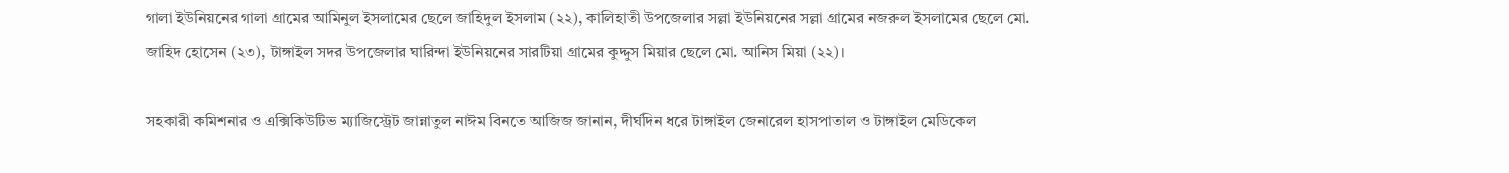গালা ইউনিয়নের গালা গ্রামের আমিনুল ইসলামের ছেলে জাহিদুল ইসলাম (২২), কালিহাতী উপজেলার সল্লা ইউনিয়নের সল্লা গ্রামের নজরুল ইসলামের ছেলে মো. জাহিদ হোসেন (২৩), টাঙ্গাইল সদর উপজেলার ঘারিন্দা ইউনিয়নের সারটিয়া গ্রামের কুদ্দুস মিয়ার ছেলে মো. আনিস মিয়া (২২)।

সহকারী কমিশনার ও এক্সিকিউটিভ ম্যাজিস্ট্রেট জান্নাতুল নাঈম বিনতে আজিজ জানান, দীর্ঘদিন ধরে টাঙ্গাইল জেনারেল হাসপাতাল ও টাঙ্গাইল মেডিকেল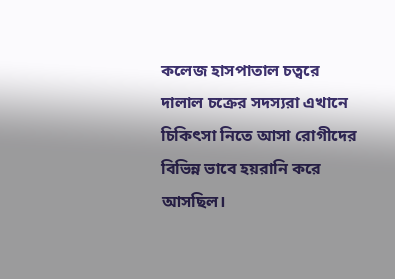কলেজ হাসপাতাল চত্বরে দালাল চক্রের সদস্যরা এখানে চিকিৎসা নিতে আসা রোগীদের বিভিন্ন ভাবে হয়রানি করে আসছিল।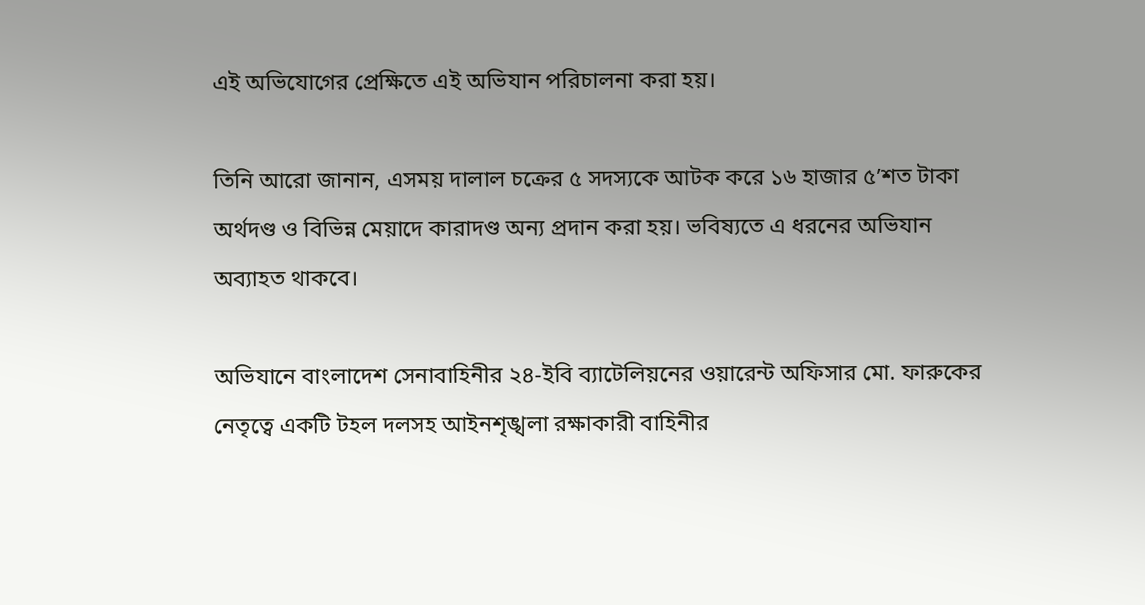এই অভিযোগের প্রেক্ষিতে এই অভিযান পরিচালনা করা হয়।

তিনি আরো জানান, এসময় দালাল চক্রের ৫ সদস্যকে আটক করে ১৬ হাজার ৫’শত টাকা অর্থদণ্ড ও বিভিন্ন মেয়াদে কারাদণ্ড অন্য প্রদান করা হয়। ভবিষ্যতে এ ধরনের অভিযান অব্যাহত থাকবে।

অভিযানে বাংলাদেশ সেনাবাহিনীর ২৪-ইবি ব্যাটেলিয়নের ওয়ারেন্ট অফিসার মো. ফারুকের নেতৃত্বে একটি টহল দলসহ আইনশৃঙ্খলা রক্ষাকারী বাহিনীর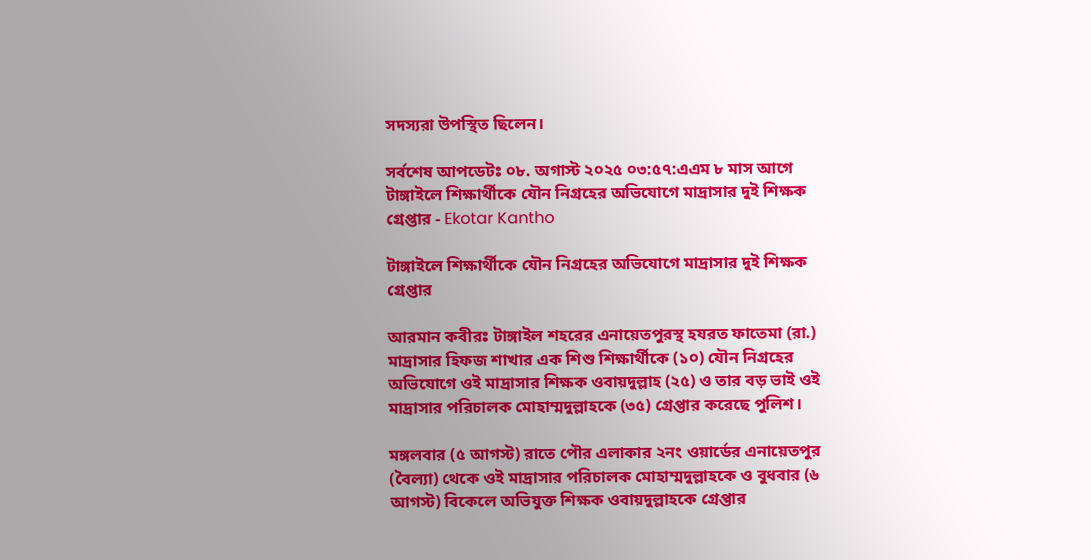সদস্যরা উপস্থিত ছিলেন।

সর্বশেষ আপডেটঃ ০৮. অগাস্ট ২০২৫ ০৩:৫৭:এএম ৮ মাস আগে
টাঙ্গাইলে শিক্ষার্থীকে যৌন নিগ্রহের অভিযোগে মাদ্রাসার দুই শিক্ষক গ্রেপ্তার - Ekotar Kantho

টাঙ্গাইলে শিক্ষার্থীকে যৌন নিগ্রহের অভিযোগে মাদ্রাসার দুই শিক্ষক গ্রেপ্তার

আরমান কবীরঃ টাঙ্গাইল শহরের এনায়েতপুরস্থ হযরত ফাতেমা (রা.) মাদ্রাসার হিফজ শাখার এক শিশু শিক্ষার্থীকে (১০) যৌন নিগ্রহের অভিযোগে ওই মাদ্রাসার শিক্ষক ওবায়দুল্লাহ (২৫) ও তার বড় ভাই ওই মাদ্রাসার পরিচালক মোহাম্মদুল্লাহকে (৩৫) গ্রেপ্তার করেছে পুলিশ।

মঙ্গলবার (৫ আগস্ট) রাতে পৌর এলাকার ২নং ওয়ার্ডের এনায়েতপুর (বৈল্যা) থেকে ওই মাদ্রাসার পরিচালক মোহাম্মদুল্লাহকে ও বুধবার (৬ আগস্ট) বিকেলে অভিযুক্ত শিক্ষক ওবায়দুল্লাহকে গ্রেপ্তার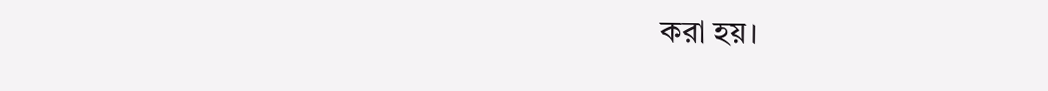করা হয়।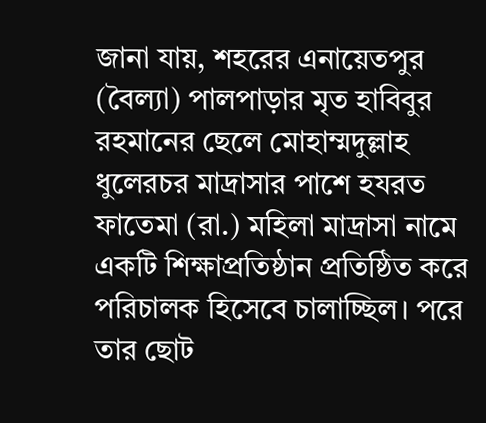জানা যায়, শহরের এনায়েতপুর (বৈল্যা) পালপাড়ার মৃত হাবিবুর রহমানের ছেলে মোহাম্মদুল্লাহ ধুলেরচর মাদ্রাসার পাশে হযরত ফাতেমা (রা.) মহিলা মাদ্রাসা নামে একটি শিক্ষাপ্রতিষ্ঠান প্রতিষ্ঠিত করে পরিচালক হিসেবে চালাচ্ছিল। পরে তার ছোট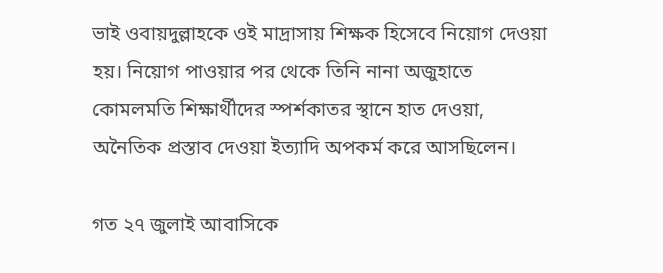ভাই ওবায়দুল্লাহকে ওই মাদ্রাসায় শিক্ষক হিসেবে নিয়োগ দেওয়া হয়। নিয়োগ পাওয়ার পর থেকে তিনি নানা অজুহাতে কোমলমতি শিক্ষার্থীদের স্পর্শকাতর স্থানে হাত দেওয়া, অনৈতিক প্রস্তাব দেওয়া ইত্যাদি অপকর্ম করে আসছিলেন।

গত ২৭ জুলাই আবাসিকে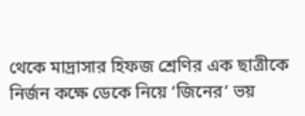থেকে মাদ্রাসার হিফজ শ্রেণির এক ছাত্রীকে নির্জন কক্ষে ডেকে নিয়ে ‘জিনের’ ভয়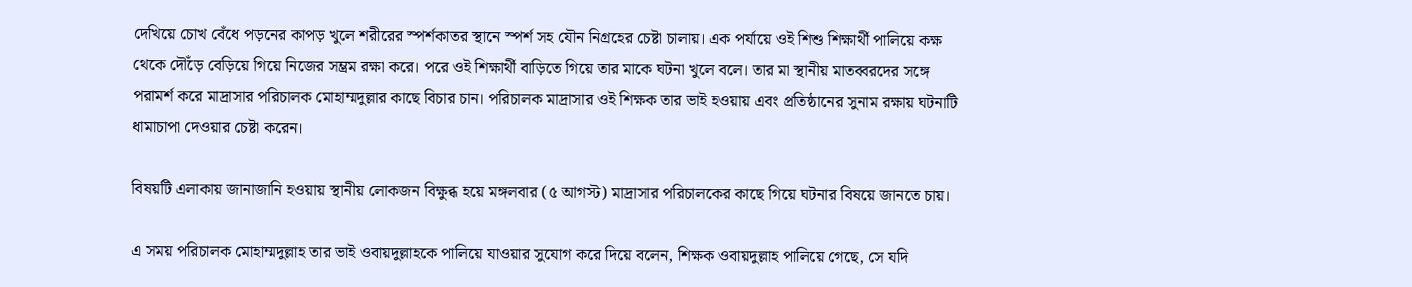দেখিয়ে চোখ বেঁধে পড়নের কাপড় খুলে শরীরের স্পর্শকাতর স্থানে স্পর্শ সহ যৌন নিগ্রহের চেষ্টা চালায়। এক পর্যায়ে ওই শিশু শিক্ষার্থী পালিয়ে কক্ষ থেকে দৌঁড়ে বেড়িয়ে গিয়ে নিজের সম্ভ্রম রক্ষা করে। পরে ওই শিক্ষার্থী বাড়িতে গিয়ে তার মাকে ঘটনা খুলে বলে। তার মা স্থানীয় মাতব্বরদের সঙ্গে পরামর্শ করে মাদ্রাসার পরিচালক মোহাম্মদুল্লার কাছে বিচার চান। পরিচালক মাদ্রাসার ওই শিক্ষক তার ভাই হওয়ায় এবং প্রতিষ্ঠানের সুনাম রক্ষায় ঘটনাটি ধামাচাপা দেওয়ার চেষ্টা করেন।

বিষয়টি এলাকায় জানাজানি হওয়ায় স্থানীয় লোকজন বিক্ষুব্ধ হয়ে মঙ্গলবার (৫ আগস্ট) মাদ্রাসার পরিচালকের কাছে গিয়ে ঘটনার বিষয়ে জানতে চায়।

এ সময় পরিচালক মোহাম্মদুল্লাহ তার ভাই ওবায়দুল্লাহকে পালিয়ে যাওয়ার সুযোগ করে দিয়ে বলেন, শিক্ষক ওবায়দুল্লাহ পালিয়ে গেছে, সে যদি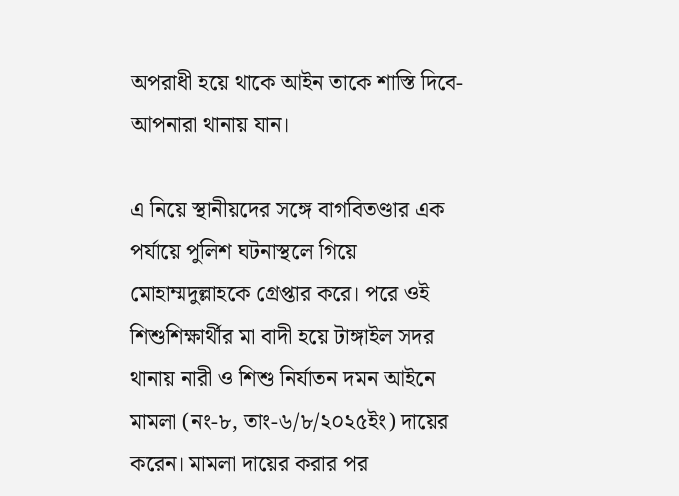অপরাধী হয়ে থাকে আইন তাকে শাস্তি দিবে- আপনারা থানায় যান।

এ নিয়ে স্থানীয়দের সঙ্গে বাগবিতণ্ডার এক পর্যায়ে পুলিশ ঘটনাস্থলে গিয়ে মোহাম্মদুল্লাহকে গ্রেপ্তার করে। পরে ওই শিশুশিক্ষার্থীর মা বাদী হয়ে টাঙ্গাইল সদর থানায় নারী ও শিশু নির্যাতন দমন আইনে মামলা (নং-৮, তাং-৬/৮/২০২৫ইং) দায়ের করেন। মামলা দায়ের করার পর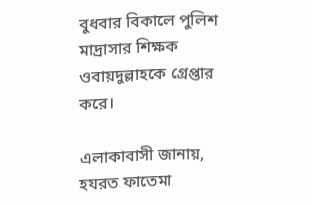বুধবার বিকালে পুলিশ মাদ্রাসার শিক্ষক ওবায়দুল্লাহকে গ্রেপ্তার করে।

এলাকাবাসী জানায়, হযরত ফাতেমা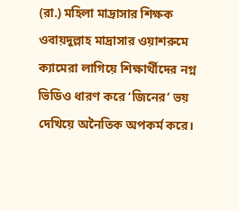(রা.) মহিলা মাদ্রাসার শিক্ষক ওবায়দুল্লাহ মাদ্রাসার ওয়াশরুমে ক্যামেরা লাগিয়ে শিক্ষার্থীদের নগ্ন ভিডিও ধারণ করে ‘জিনের’ ভয় দেখিয়ে অনৈতিক অপকর্ম করে।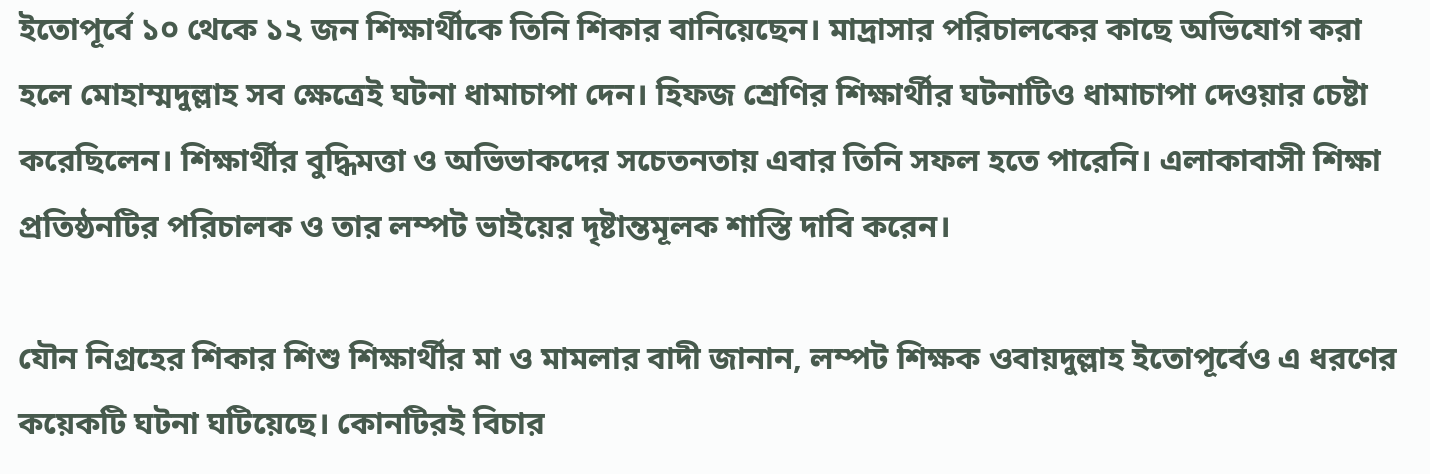ইতোপূর্বে ১০ থেকে ১২ জন শিক্ষার্থীকে তিনি শিকার বানিয়েছেন। মাদ্রাসার পরিচালকের কাছে অভিযোগ করা হলে মোহাম্মদুল্লাহ সব ক্ষেত্রেই ঘটনা ধামাচাপা দেন। হিফজ শ্রেণির শিক্ষার্থীর ঘটনাটিও ধামাচাপা দেওয়ার চেষ্টা করেছিলেন। শিক্ষার্থীর বুদ্ধিমত্তা ও অভিভাকদের সচেতনতায় এবার তিনি সফল হতে পারেনি। এলাকাবাসী শিক্ষা প্রতিষ্ঠনটির পরিচালক ও তার লম্পট ভাইয়ের দৃষ্টান্তমূলক শাস্তি দাবি করেন।

যৌন নিগ্রহের শিকার শিশু শিক্ষার্থীর মা ও মামলার বাদী জানান, লম্পট শিক্ষক ওবায়দুল্লাহ ইতোপূর্বেও এ ধরণের কয়েকটি ঘটনা ঘটিয়েছে। কোনটিরই বিচার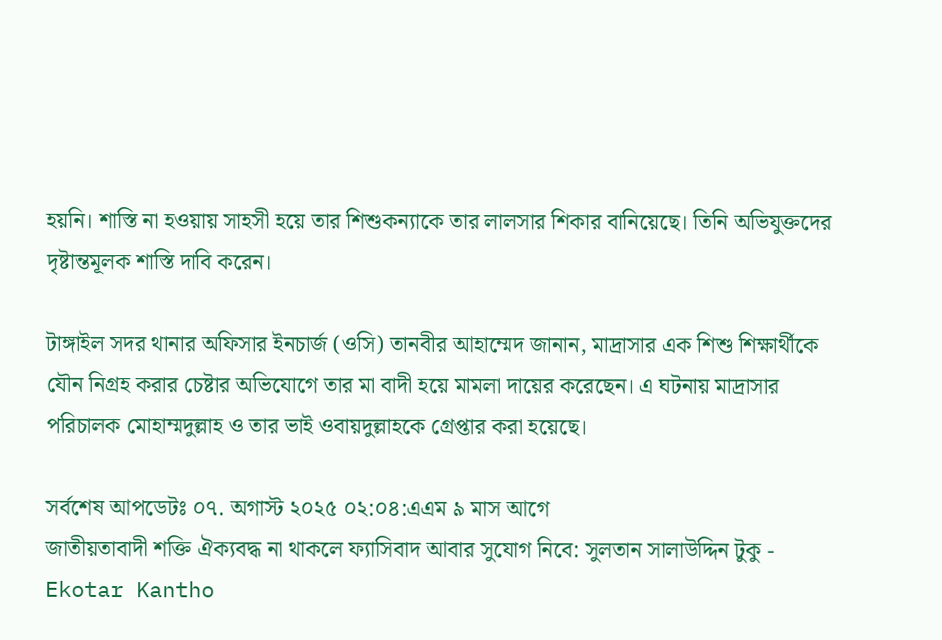হয়নি। শাস্তি না হওয়ায় সাহসী হয়ে তার শিশুকন্যাকে তার লালসার শিকার বানিয়েছে। তিনি অভিযুক্তদের দৃষ্টান্তমূলক শাস্তি দাবি করেন।

টাঙ্গাইল সদর থানার অফিসার ইনচার্জ (ওসি) তানবীর আহাম্মেদ জানান, মাদ্রাসার এক শিশু শিক্ষার্থীকে যৌন নিগ্রহ করার চেষ্টার অভিযোগে তার মা বাদী হয়ে মামলা দায়ের করেছেন। এ ঘটনায় মাদ্রাসার পরিচালক মোহাম্মদুল্লাহ ও তার ভাই ওবায়দুল্লাহকে গ্রেপ্তার করা হয়েছে।

সর্বশেষ আপডেটঃ ০৭. অগাস্ট ২০২৫ ০২:০৪:এএম ৯ মাস আগে
জাতীয়তাবাদী শক্তি ঐক্যবদ্ধ না থাকলে ফ্যাসিবাদ আবার সুযোগ নিবে: সুলতান সালাউদ্দিন টুকু - Ekotar Kantho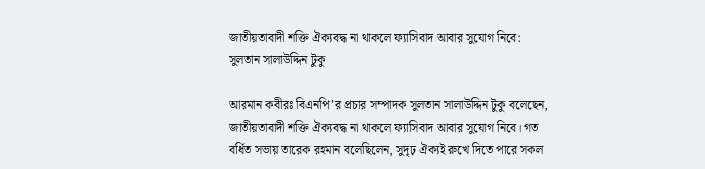জাতীয়তাবাদী শক্তি ঐক্যবদ্ধ না থাকলে ফ্যাসিবাদ আবার সুযোগ নিবে: সুলতান সালাউদ্দিন টুকু

আরমান কবীরঃ বিএনপি’র প্রচার সম্পাদক সুলতান সালাউদ্দিন টুকু বলেছেন, জাতীয়তাবাদী শক্তি ঐক্যবদ্ধ না থাকলে ফ্যাসিবাদ আবার সুযোগ নিবে। গত বর্ধিত সভায় তারেক রহমান বলেছিলেন, সুদৃঢ় ঐক্যই রুখে দিতে পারে সকল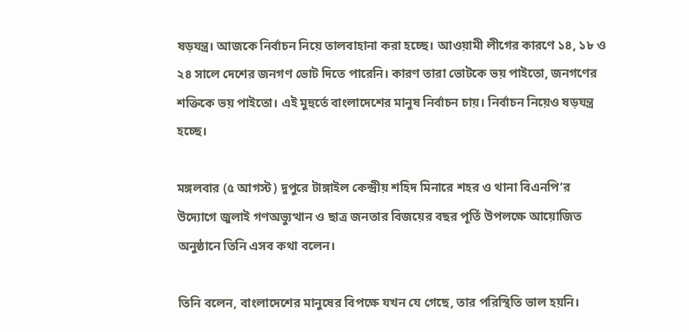ষড়যন্ত্র। আজকে নির্বাচন নিয়ে তালবাহানা করা হচ্ছে। আওয়ামী লীগের কারণে ১৪, ১৮ ও ২৪ সালে দেশের জনগণ ভোট দিতে পারেনি। কারণ তারা ভোটকে ভয় পাইতো, জনগণের শক্তিকে ভয় পাইতো। এই মুহুর্তে বাংলাদেশের মানুষ নির্বাচন চায়। নির্বাচন নিয়েও ষড়যন্ত্র হচ্ছে।

মঙ্গলবার (৫ আগস্ট) দুপুরে টাঙ্গাইল কেন্দ্রীয় শহিদ মিনারে শহর ও থানা বিএনপি’র উদ্যোগে জুলাই গণঅভ্যুত্থান ও ছাত্র জনতার বিজয়ের বছর পূর্তি উপলক্ষে আয়োজিত অনুষ্ঠানে তিনি এসব কথা বলেন।

তিনি বলেন, বাংলাদেশের মানুষের বিপক্ষে যখন যে গেছে, তার পরিস্থিতি ভাল হয়নি।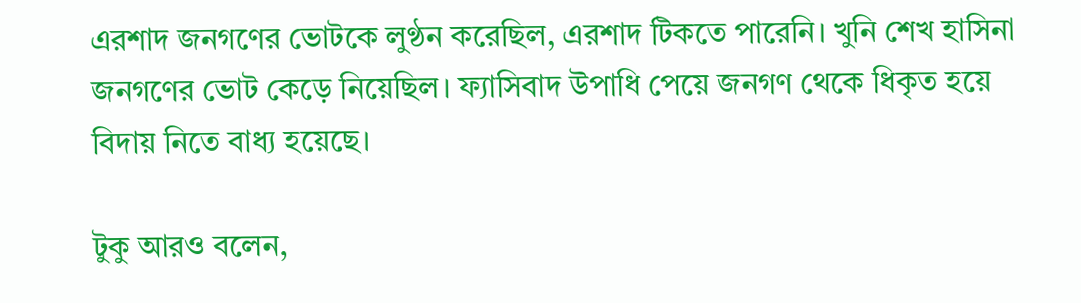এরশাদ জনগণের ভোটকে লুণ্ঠন করেছিল, এরশাদ টিকতে পারেনি। খুনি শেখ হাসিনা জনগণের ভোট কেড়ে নিয়েছিল। ফ্যাসিবাদ উপাধি পেয়ে জনগণ থেকে ধিকৃত হয়ে বিদায় নিতে বাধ্য হয়েছে।

টুকু আরও বলেন,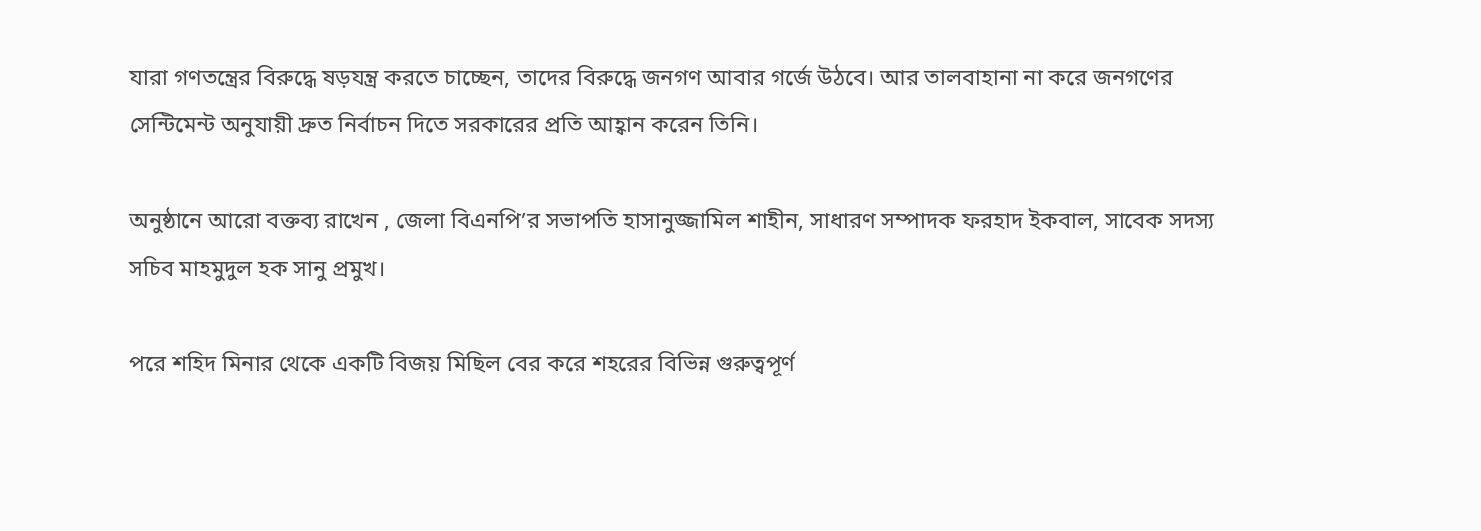যারা গণতন্ত্রের বিরুদ্ধে ষড়যন্ত্র করতে চাচ্ছেন, তাদের বিরুদ্ধে জনগণ আবার গর্জে উঠবে। আর তালবাহানা না করে জনগণের সেন্টিমেন্ট অনুযায়ী দ্রুত নির্বাচন দিতে সরকারের প্রতি আহ্বান করেন তিনি।

অনুষ্ঠানে আরো বক্তব্য রাখেন , জেলা বিএনপি’র সভাপতি হাসানুজ্জামিল শাহীন, সাধারণ সম্পাদক ফরহাদ ইকবাল, সাবেক সদস্য সচিব মাহমুদুল হক সানু প্রমুখ।

পরে শহিদ মিনার থেকে একটি বিজয় মিছিল বের করে শহরের বিভিন্ন গুরুত্বপূর্ণ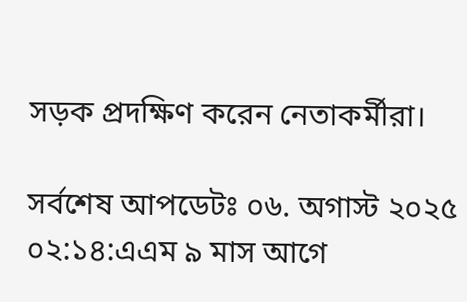সড়ক প্রদক্ষিণ করেন নেতাকর্মীরা।

সর্বশেষ আপডেটঃ ০৬. অগাস্ট ২০২৫ ০২:১৪:এএম ৯ মাস আগে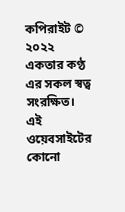কপিরাইট © ২০২২ একতার কণ্ঠ এর সকল স্বত্ব সংরক্ষিত। এই ওয়েবসাইটের কোনো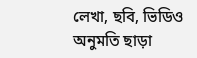লেখা, ছবি, ভিডিও অনুমতি ছাড়া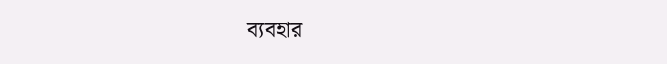ব্যবহার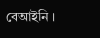বেআইনি ।